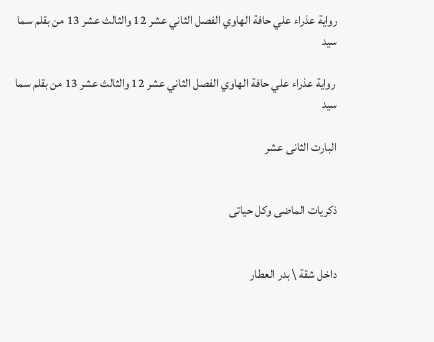رواية عذراء علي حافة الهاوي الفصل الثاني عشر 12 والثالث عشر 13 من بقلم سما سيد

 رواية عذراء علي حافة الهاوي الفصل الثاني عشر 12 والثالث عشر 13 من بقلم سما سيد

البارت الثانى عشر


ذكريات الماضى وكل حياتى


داخل شقة \ بدر العطار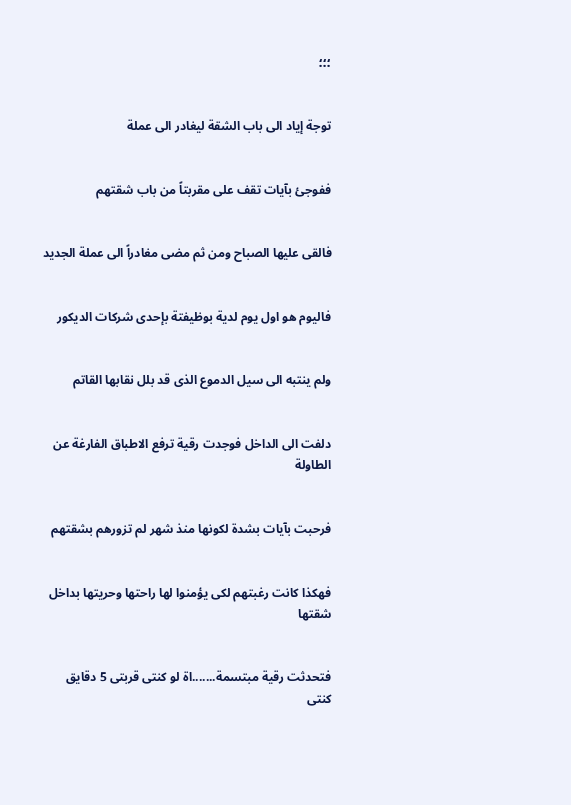؛؛؛


توجة إياد الى باب الشقة ليغادر الى عملة


ففوجئ بآيات تقف على مقربتاً من باب شقتهم


فالقى عليها الصباح ومن ثم مضى مغادراً الى عملة الجديد


فاليوم هو اول يوم لدية بوظيفتة بإحدى شركات الديكور


ولم ينتبه الى سيل الدموع الذى قد بلل نقابها القاتم


دلفت الى الداخل فوجدت رقية ترفع الاطباق الفارغة عن الطاولة


فرحبت بآيات بشدة لكونها منذ شهر لم تزورهم بشقتهم


فهكذا كانت رغبتهم لكى يؤمنوا لها راحتها وحريتها بداخل شقتها


فتحدثت رقية مبتسمة.......اة لو كنتى قربتى 5 دقايق كنتى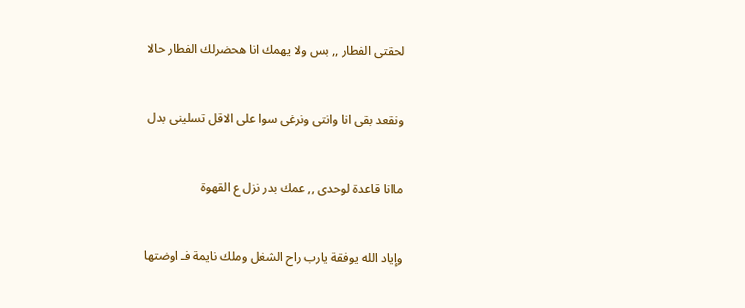لحقتى الفطار ,, بس ولا يهمك انا هحضرلك الفطار حالا


ونقعد بقى انا وانتى ونرغى سوا على الاقل تسلينى بدل


ماانا قاعدة لوحدى ,, عمك بدر نزل ع القهوة


وإياد الله يوفقة يارب راح الشغل وملك نايمة فـ اوضتها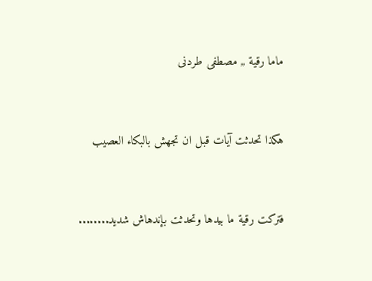ماما رقية ,, مصطفى طردنى


هكذا تحدثت آيات قبل ان تجهش بالبكاء العصيب


فتركت رقية ما بيدها وتحدثت بإندهاش شديد........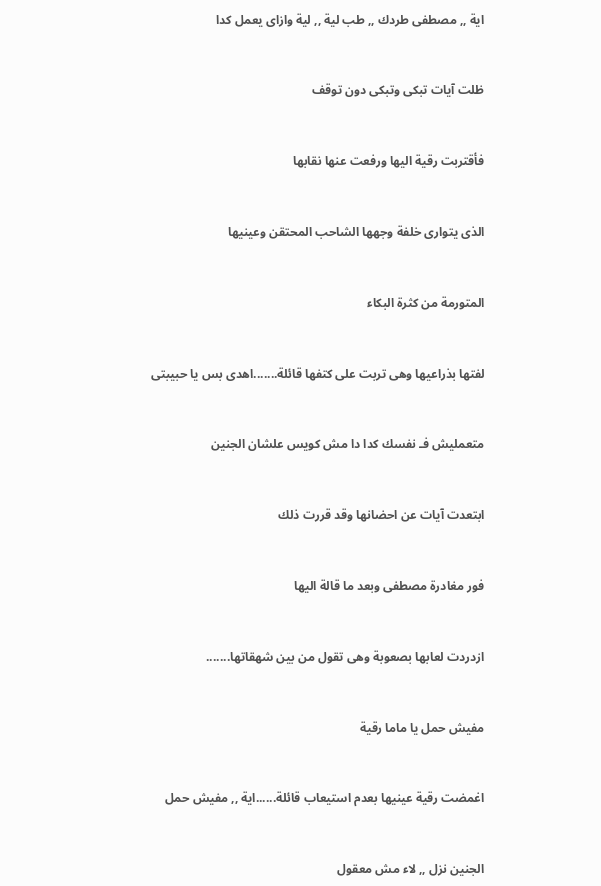اية ,, مصطفى طردك ,, طب لية ,, لية وازاى يعمل كدا


ظلت آيات تبكى وتبكى دون توقف


فأقتربت رقية اليها ورفعت عنها نقابها


الذى يتوارى خلفة وجهها الشاحب المحتقن وعينيها


المتورمة من كثرة البكاء


لفتها بذراعيها وهى تربت على كتفها قائلة.......اهدى بس يا حبيبتى


متعمليش فـ نفسك كدا دا مش كويس علشان الجنين


ابتعدت آيات عن احضانها وقد قررت ذلك


فور مغادرة مصطفى وبعد ما قالة اليها


ازدردت لعابها بصعوبة وهى تقول من بين شهقاتها.......


مفيش حمل يا ماما رقية


اغمضت رقية عينيها بعدم استيعاب قائلة......اية ,, مفيش حمل


الجنين نزل ,, لاء مش معقول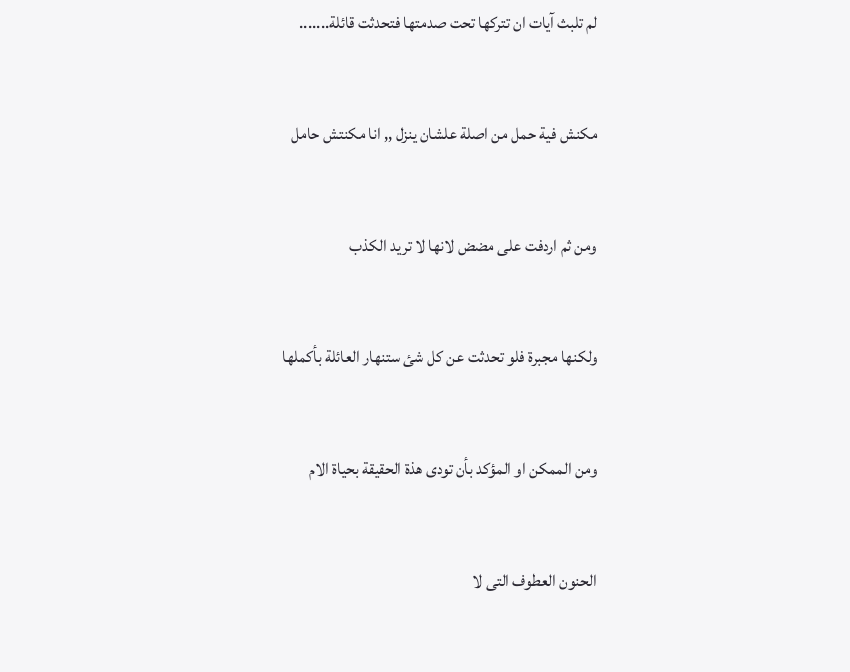لم تلبث آيات ان تتركها تحت صدمتها فتحدثت قائلة.......


مكنش فية حمل من اصلة علشان ينزل ,, انا مكنتش حامل


ومن ثم اردفت على مضض لانها لا تريد الكذب


ولكنها مجبرة فلو تحدثت عن كل شئ ستنهار العائلة بأكملها


ومن الممكن او المؤكد بأن تودى هذة الحقيقة بحياة الام


الحنون العطوف التى لا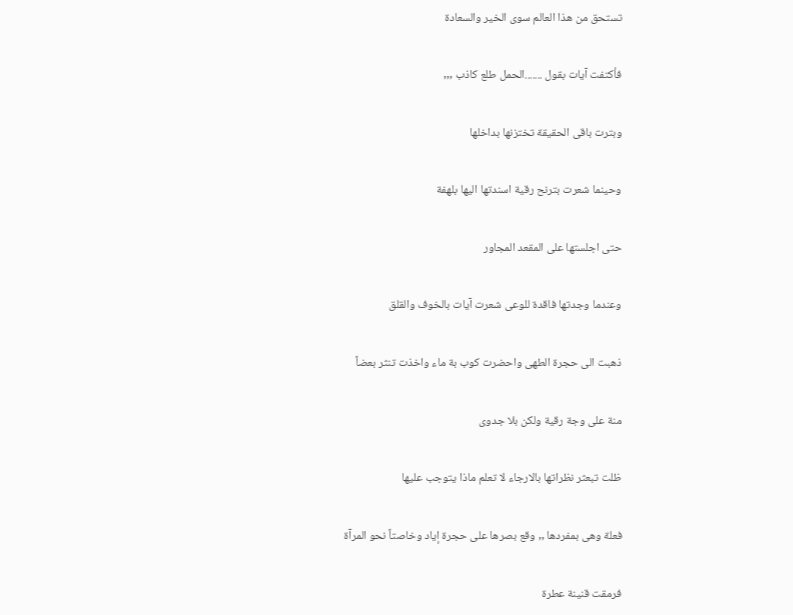تستحق من هذا العالم سوى الخير والسعادة


فأكتفت آيات بقول .......الحمل طلع كاذب ,,,


وبترت باقى الحقيقة تختزنها بداخلها


وحينما شعرت بترنح رقية اسندتها اليها بلهفة


حتى اجلستها على المقعد المجاور


وعندما وجدتها فاقدة للوعى شعرت آيات بالخوف والقلق


ذهبت الى حجرة الطهى واحضرت كوب بة ماء واخذت تنثر بعضاً


منة على وجة رقية ولكن بلا جدوى


ظلت تبعثر نظراتها بالارجاء لا تعلم ماذا يتوجب عليها


فعلة وهى بمفردها ,, وقع بصرها على حجرة إياد وخاصتاً نحو المرآة


فرمقت قنينة عطرة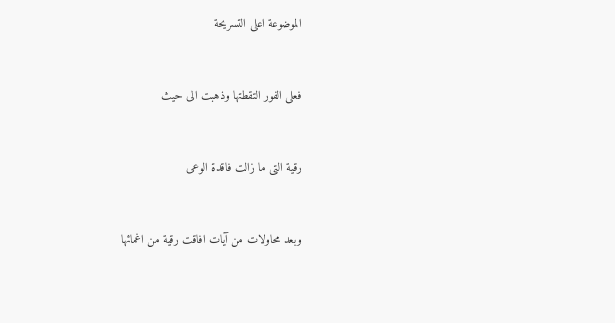الموضوعة اعلى التسريحة


فعلى الفور التقطتها وذهبت الى حيث


رقية التى ما زالت فاقدة الوعى


وبعد محاولات من آيات افاقت رقية من اغمائها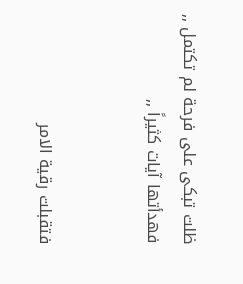ظلت تبكى على فرحة لم تكتمل ,, فهدأتها آيات كثيراً ,,


فتقبلت رقية الامر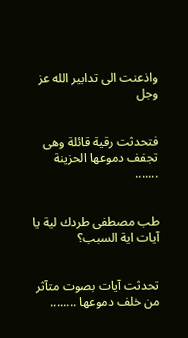واذعنت الى تدابير الله عز وجل


فتحدثت رقية قائلة وهى تجفف دموعها الحزينة .......


طب مصطفى طردك لية يا آيات اية السبب؟


تحدثت آيات بصوت متآثر من خلف دموعها ........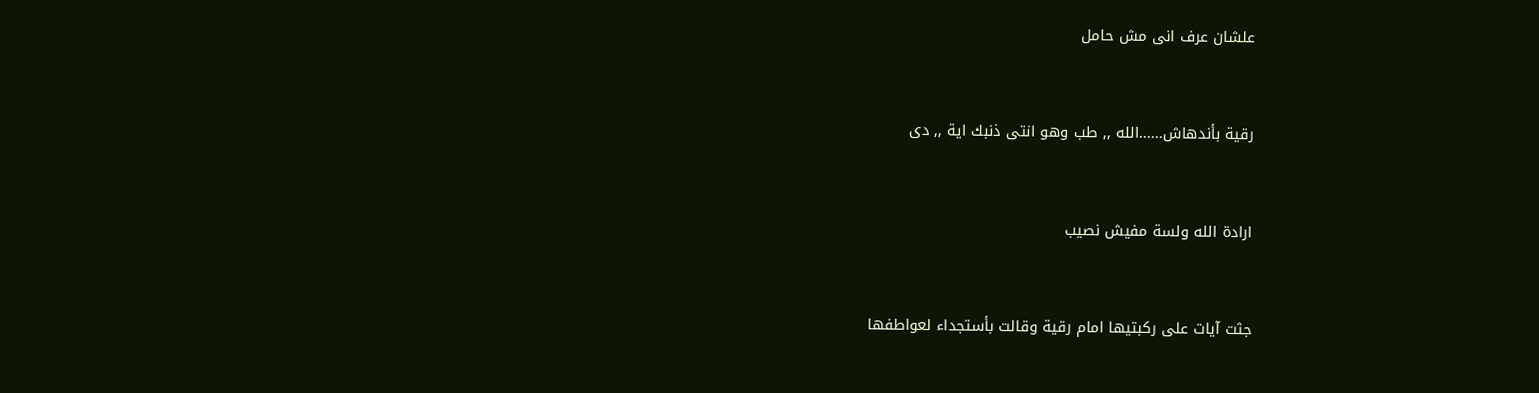علشان عرف انى مش حامل


رقية بأندهاش......الله ,, طب وهو انتى ذنبك اية ,, دى


ارادة الله ولسة مفيش نصيب


جثت آيات على ركبتيها امام رقية وقالت بأستجداء لعواطفها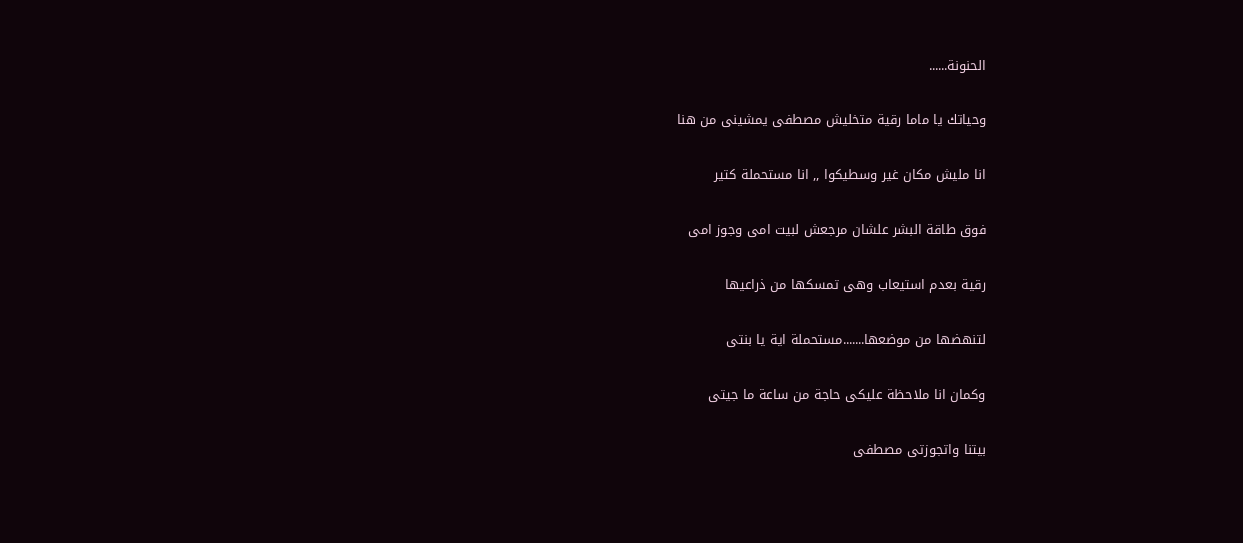الحنونة......


وحياتك يا ماما رقية متخليش مصطفى يمشينى من هنا


انا مليش مكان غير وسطيكوا ,, انا مستحملة كتير


فوق طاقة البشر علشان مرجعش لبيت امى وجوز امى


رقية بعدم استيعاب وهى تمسكها من ذراعيها


لتنهضها من موضعها.......مستحملة اية يا بنتى


وكمان انا ملاحظة عليكى حاجة من ساعة ما جيتى


بيتنا واتجوزتى مصطفى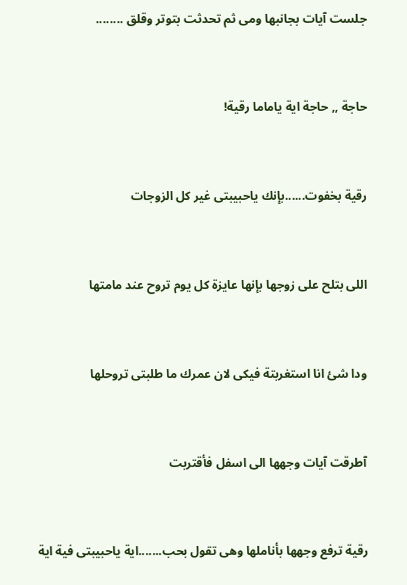جلست آيات بجانبها ومى ثم تحدثت بتوتر وقلق ........


حاجة ,, حاجة اية ياماما رقية!


رقية بخفوت......بإنك ياحبيبتى غير كل الزوجات


اللى بتلح على زوجها بإنها عايزة كل يوم تروح عند مامتها


ودا شئ انا استغربتة فيكى لان عمرك ما طلبتى تروحلها


آطرقت آيات وجهها الى اسفل فأقتربت


رقية ترفع وجهها بأناملها وهى تقول بحب.......اية ياحبيبتى فية اية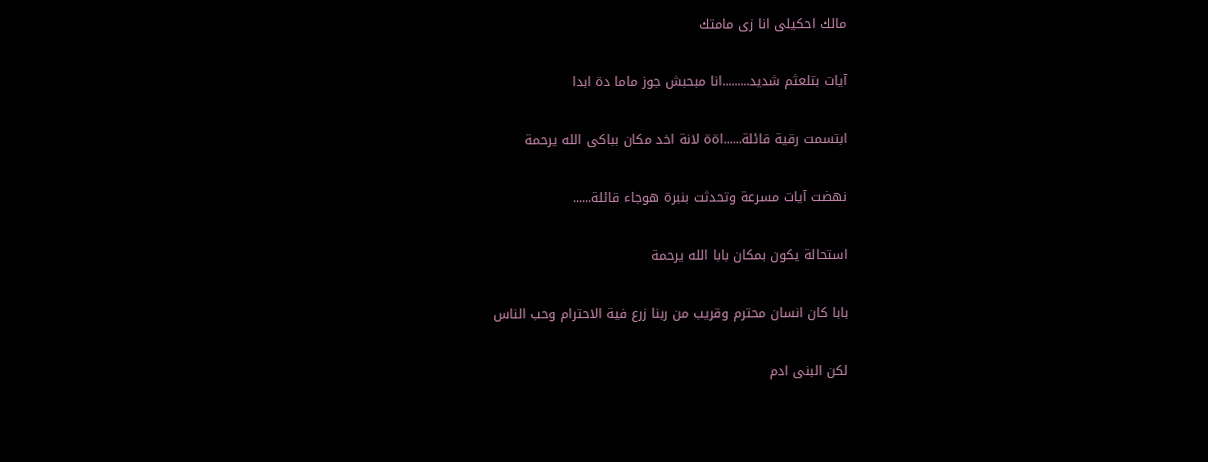مالك احكيلى انا زى مامتك


آيات بتلعثم شديد.........انا مبحبش جوز ماما دة ابدا


ابتسمت رقية قائلة......اةة لانة اخد مكان بباكى الله يرحمة


نهضت آيات مسرعة وتحدثت بنبرة هوجاء قائلة......


استحالة يكون بمكان بابا الله يرحمة


بابا كان انسان محترم وقريب من ربنا زرع فية الاحترام وحب الناس


لكن البنى ادم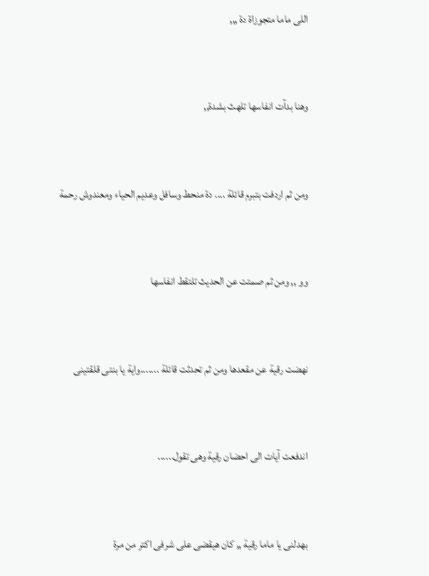اللى ماما متجوزاة دة ,,,


وهنا بدآت انفاسها تلهث بشدة,,


ومن ثم اردفت بتبرم قائلة .... دة منحط وسافل وعديم الحياء ومعندوش رحمة


وو ,, ومن ثم صمتت عن الحديث تلتقط انفاسها


نهضت رقية عن مقعدها ومن ثم تحدثت قائلة .......واية يا بنتى قلقتينى


اندفعت آيات الى احضان رقية وهى تقول......


بهدلنى يا ماما رقية ,, كان هيقضى على شرفى اكتر من مرة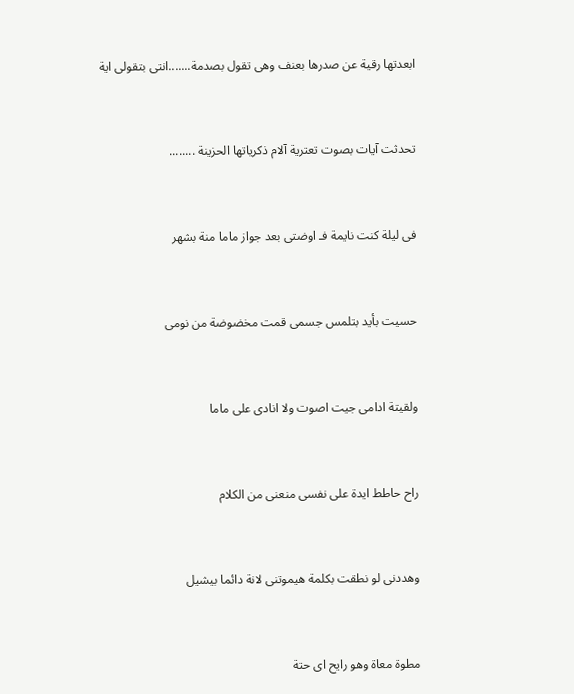ابعدتها رقية عن صدرها بعنف وهى تقول بصدمة.......انتى بتقولى اية


تحدثت آيات بصوت تعترية آلام ذكرياتها الحزينة ........


فى ليلة كنت نايمة فـ اوضتى بعد جواز ماما منة بشهر


حسيت بأيد بتلمس جسمى قمت مخضوضة من نومى


ولقيتة ادامى جيت اصوت ولا انادى على ماما


راح حاطط ايدة على نفسى منعنى من الكلام


وهددنى لو نطقت بكلمة هيموتنى لانة دائما بيشيل


مطوة معاة وهو رايح اى حتة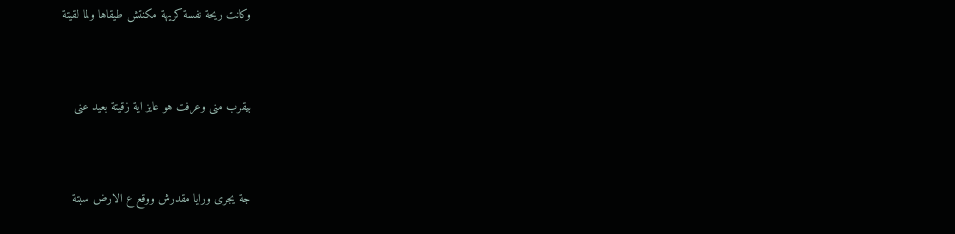وكانت ريحة نفسة كريهة مكنتش طيقاها ولما لقيتة


بيقرب منى وعرفت هو عايز اية زقيتة بعيد عنى


جة يجرى ورايا مقدرش ووقع ع الارض سبتة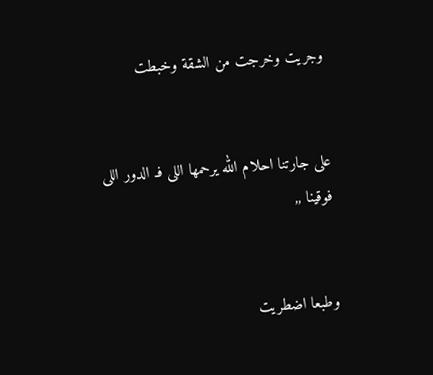وجريت وخرجت من الشقة وخبطت


على جارتنا احلام الله يرحمها اللى فـ الدور اللى فوقينا ,,


وطبعا اضطريت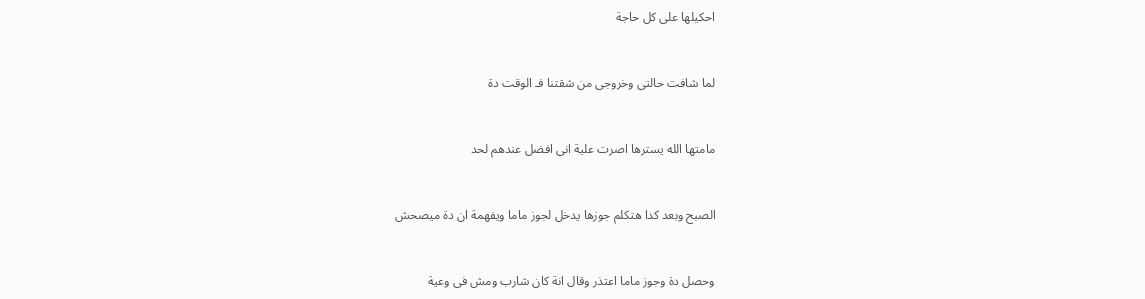احكيلها على كل حاجة


لما شافت حالتى وخروجى من شقتنا فـ الوقت دة


مامتها الله يسترها اصرت علية انى افضل عندهم لحد


الصبح وبعد كدا هتكلم جوزها يدخل لجوز ماما ويفهمة ان دة ميصحش


وحصل دة وجوز ماما اعتذر وقال انة كان شارب ومش فى وعية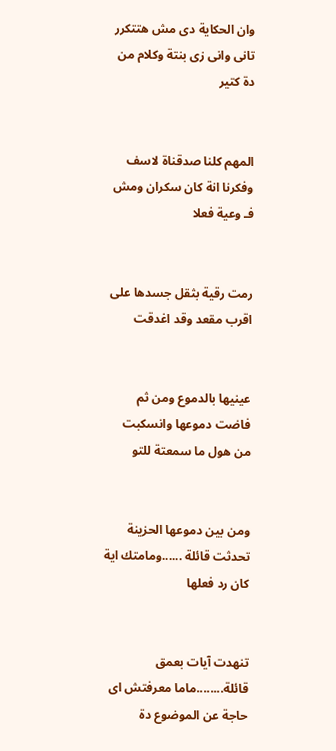وان الحكاية دى مش هتتكرر تانى وانى زى بنتة وكلام من دة كتير


المهم كلنا صدقناة لاسف وفكرنا انة كان سكران ومش فـ وعية فعلا


رمت رقية بثقل جسدها على اقرب مقعد وقد اغدقت


عينيها بالدموع ومن ثم فاضت دموعها وانسكبت من هول ما سمعتة للتو


ومن بين دموعها الحزينة تحدثت قائلة ......ومامتك اية كان رد فعلها


تنهدت آيات بعمق قائلة........ماما معرفتش اى حاجة عن الموضوع دة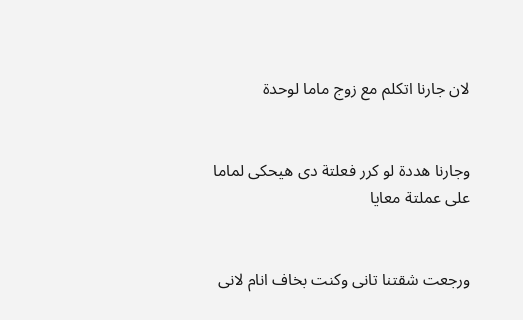لان جارنا اتكلم مع زوج ماما لوحدة


وجارنا هددة لو كرر فعلتة دى هيحكى لماما على عملتة معايا


ورجعت شقتنا تانى وكنت بخاف انام لانى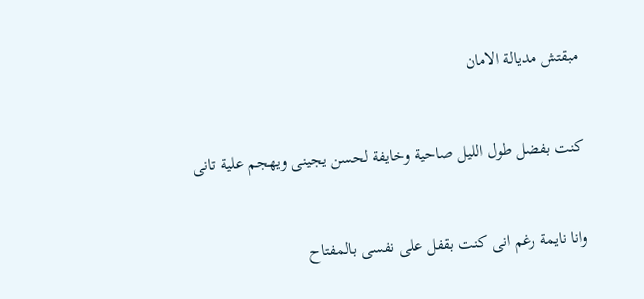مبقتش مديالة الامان


كنت بفضل طول الليل صاحية وخايفة لحسن يجينى ويهجم علية تانى


وانا نايمة رغم انى كنت بقفل على نفسى بالمفتاح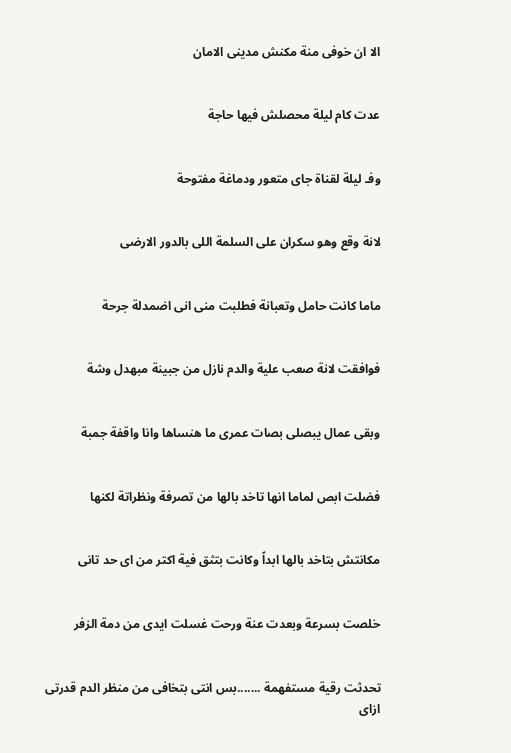الا ان خوفى منة مكنش مدينى الامان


عدت كام ليلة محصلش فيها حاجة


وفـ ليلة لقناة جاى متعور ودماغة مفتوحة


لانة وقع وهو سكران على السلمة اللى بالدور الارضى


ماما كانت حامل وتعبانة فطلبت منى انى اضمدلة جرحة


فوافقت لانة صعب علية والدم نازل من جبينة مبهدل وشة


وبقى عمال يبصلى بصات عمرى ما هنساها وانا واقفة جمبة


فضلت ابص لماما انها تاخد بالها من تصرفة ونظراتة لكنها


مكانتش بتاخد بالها ابداً وكانت بتثق فية اكتر من اى حد تانى


خلصت بسرعة وبعدت عنة ورحت غسلت ايدى من دمة الزفر


تحدثت رقية مستفهمة .......بس انتى بتخافى من منظر الدم قدرتى ازاى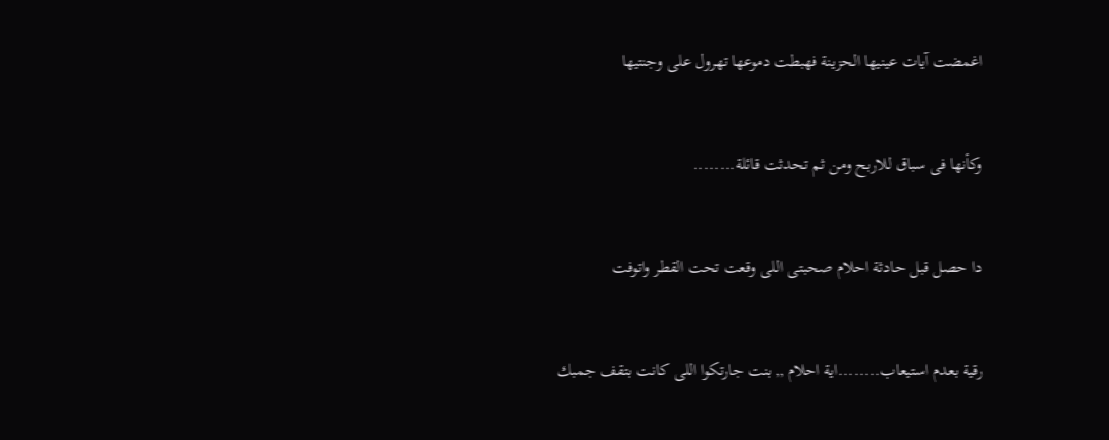اغمضت آيات عينيها الحزينة فهبطت دموعها تهرول على وجنتيها


وكأنها فى سباق للاربح ومن ثم تحدثت قائلة........


دا حصل قبل حادثة احلام صحبتى اللى وقعت تحت القطر واتوفت


رقية بعدم استيعاب........اية احلام ,, بنت جارتكوا اللى كانت بتقف جمبك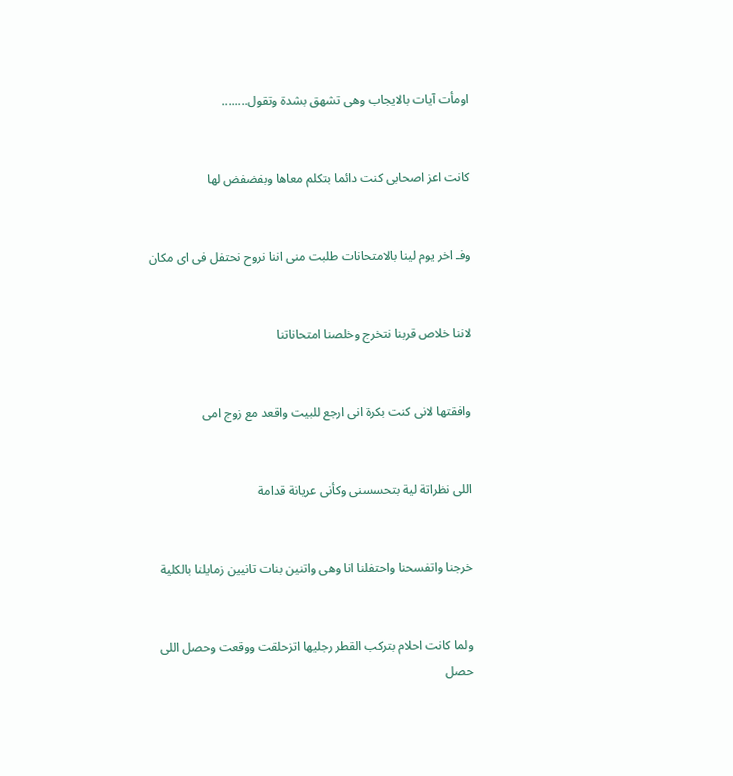اومأت آيات بالايجاب وهى تشهق بشدة وتقول........


كانت اعز اصحابى كنت دائما بتكلم معاها وبفضفض لها


وفـ اخر يوم لينا بالامتحانات طلبت منى اننا نروح نحتفل فى اى مكان


لاننا خلاص قربنا نتخرج وخلصنا امتحاناتنا


وافقتها لانى كنت بكرة انى ارجع للبيت واقعد مع زوج امى


اللى نظراتة لية بتحسسنى وكأنى عريانة قدامة


خرجنا واتفسحنا واحتفلنا انا وهى واتنين بنات تانيين زمايلنا بالكلية


ولما كانت احلام بتركب القطر رجليها اتزحلقت ووقعت وحصل اللى حصل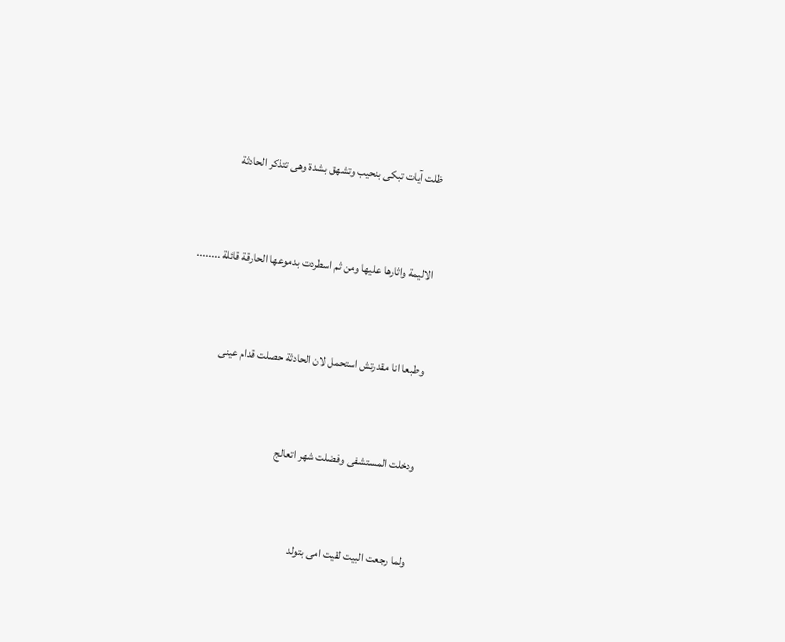ظلت آيات تبكى بنحيب وتشهق بشدة وهى تتذكر الحادثة


الاليمة واثارها عليها ومن ثم اسطردت بدموعها الحارقة قائلة ........


وطبعا انا مقدرتش استحمل لان الحادثة حصلت قدام عينى


ودخلت المستشفى وفضلت شهر اتعالج


ولما رجعت البيت لقيت امى بتولد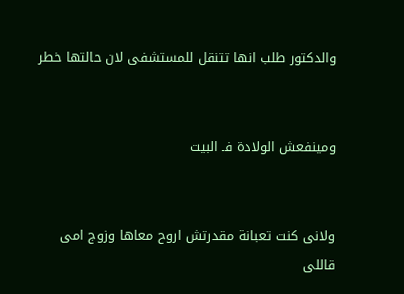والدكتور طلب انها تتنقل للمستشفى لان حالتها خطر


ومينفعش الولادة فـ البيت


ولانى كنت تعبانة مقدرتش اروح معاها وزوج امى قاللى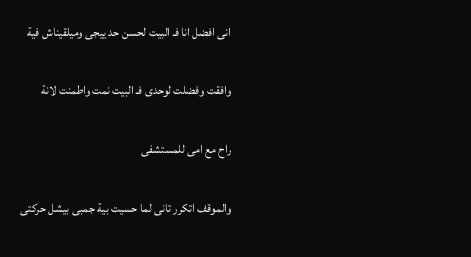انى افضل انا فـ البيت لحسن حد ييجى وميلقيناش فية


وافقت وفضلت لوحدى فـ البيت نمت واطمنت لانة


راح مع امى للمستشفى


والموقف اتكرر تانى لما حسيت بية جمبى بيشل حركتى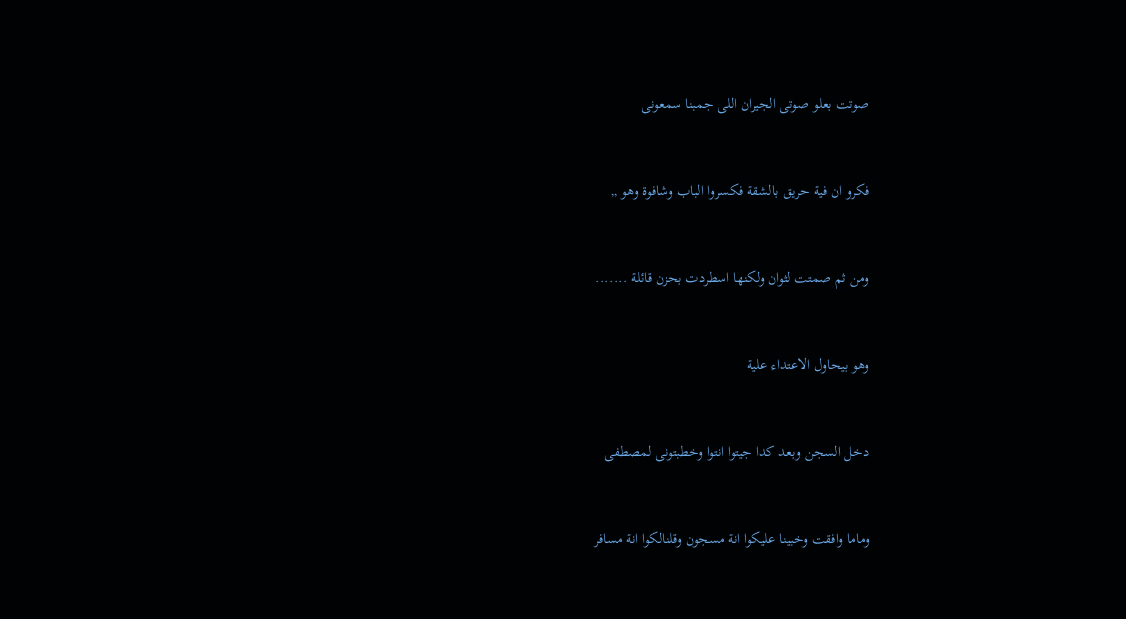صوتت بعلو صوتى الجيران اللى جمبنا سمعونى


فكرو ان فية حريق بالشقة فكسروا الباب وشافوة وهو ,,


ومن ثم صمتت لثوان ولكنها اسطردت بحزن قائلة .......


وهو بيحاول الاعتداء علية


دخل السجن وبعد كدا جيتوا انتوا وخطبتونى لمصطفى


وماما وافقت وخبينا عليكوا انة مسجون وقلنالكوا انة مسافر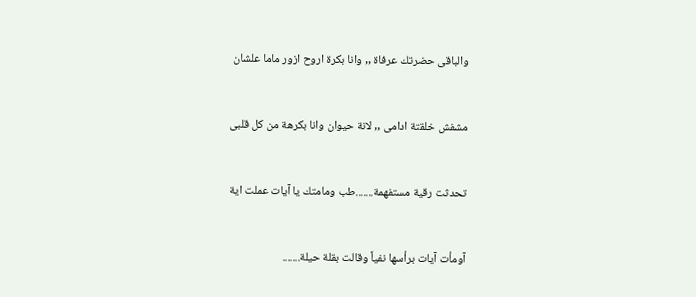والباقى حضرتك عرفاة ,, وانا بكرة اروح ازور ماما علشان


مشفش خلقتة ادامى ,, لانة حيوان وانا بكرهة من كل قلبى


تحدثت رقية مستفهمة.......طب ومامتك يا آيات عملت اية


آومأت آيات برأسها نفياً وقالت بقلة حيلة.......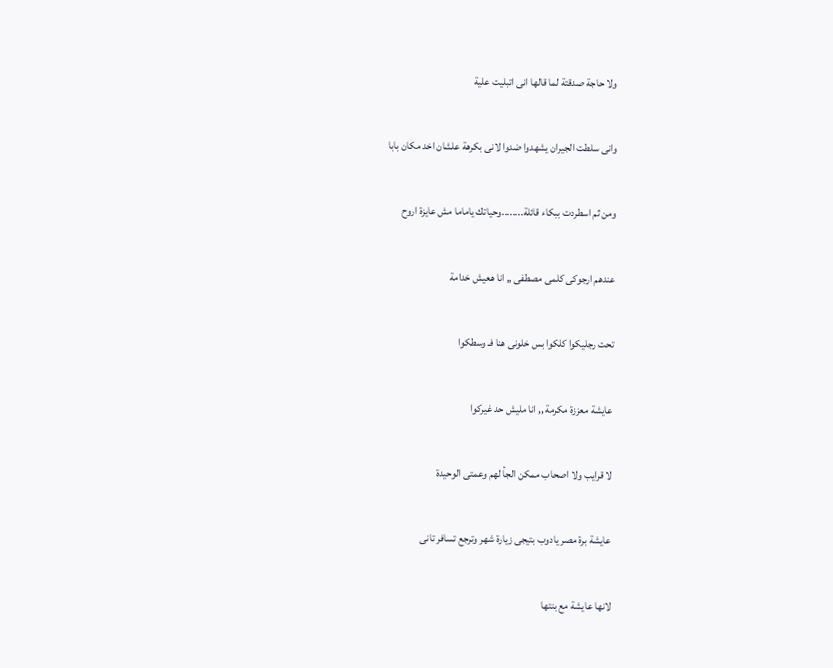ولا حاجة صدقتة لما قالها انى اتبليت علية


وانى سلطت الجيران يشهدوا ضدوا لانى بكرهة علشان اخد مكان بابا


ومن ثم اسطردت ببكاء قائلة........وحياتك ياماما مش عايزة اروح


عندهم ارجوكى كلمى مصطفى ,, انا هعيش خدامة


تحت رجليكوا كلكوا بس خلونى هنا فـ وسطكوا


عايشة معززة مكرمة ,, انا مليش حد غيركوا


لا قرايب ولا اصحاب ممكن الجأ لهم وعمتى الوحيدة


عايشة برة مصر يادوب بتيجى زيارة شهر وترجع تسافر تانى


لانها عايشة مع بنتها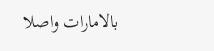بالامارات واصلا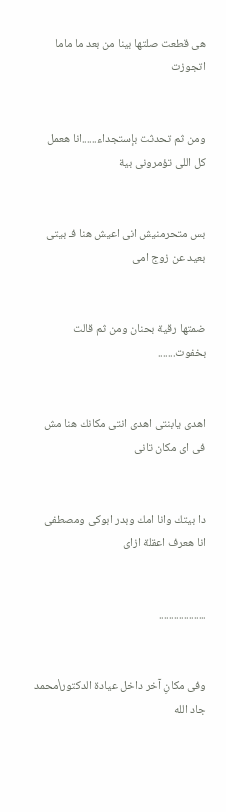هى قطعت صلتها بينا من بعد ما ماما اتجوزت


ومن ثم تحدثت بإستجداء......انا هعمل كل اللى تؤمرونى بية


بس متحرمنيش انى اعيش هنا فـ بيتى بعيد عن زوج امى


ضمتها رقية بحنان ومن ثم قالت بخفوت.......


اهدى يابنتى اهدى انتى مكانك هنا مش فى اى مكان تانى


دا بيتك وانا امك وبدر ابوكى ومصطفى انا هعرف اعقلة ازاى


...................


وفى مكانِ آخر داخل عيادة الدكتور\محمد جاد الله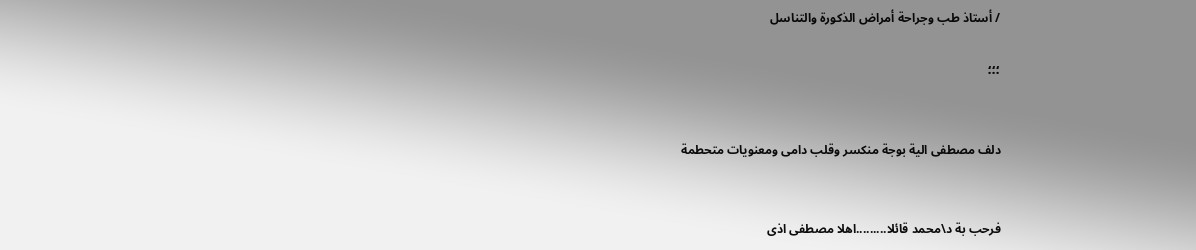/ أستاذ طب وجراحة أمراض الذكورة والتناسل

؛؛؛


دلف مصطفى الية بوجة منكسر وقلب دامى ومعنويات متحطمة


فرحب بة د\محمد قائلا.........اهلا مصطفى اذى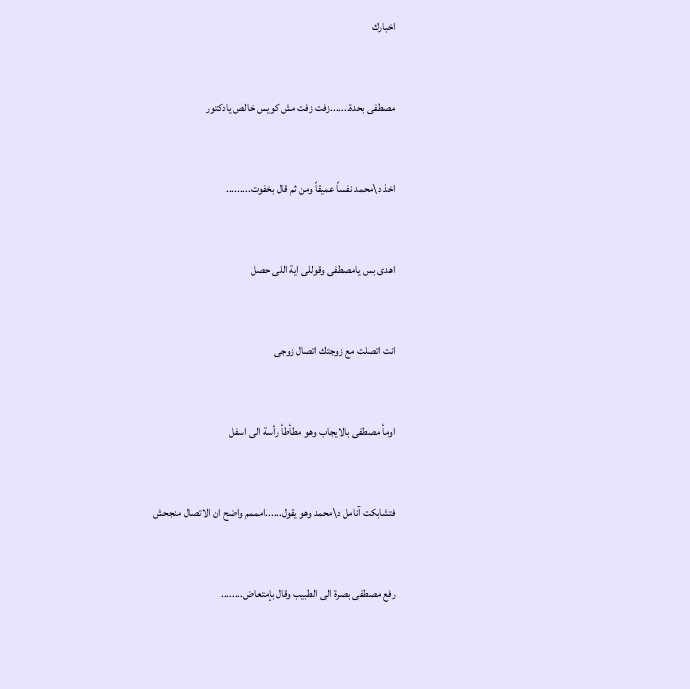اخبارك


مصطفى بحدة.......زفت زفت مش كويس خالص يادكتور


اخذ د\محمد نفساً عميقاً ومن ثم قال بخفوت.........


اهدى بس يامصطفى وقوللى اية اللى حصل


انت اتصلت مع زوجتك اتصال زوجى


اومأ مصطفى بالايجاب وهو مطأطأ رأسة الى اسفل


فتشابكت آنامل د\محمد وهو يقول......امممم واضح ان الاتصال منجحش


رفع مصطفى بصرة الى الطبيب وقال بإمتعاض........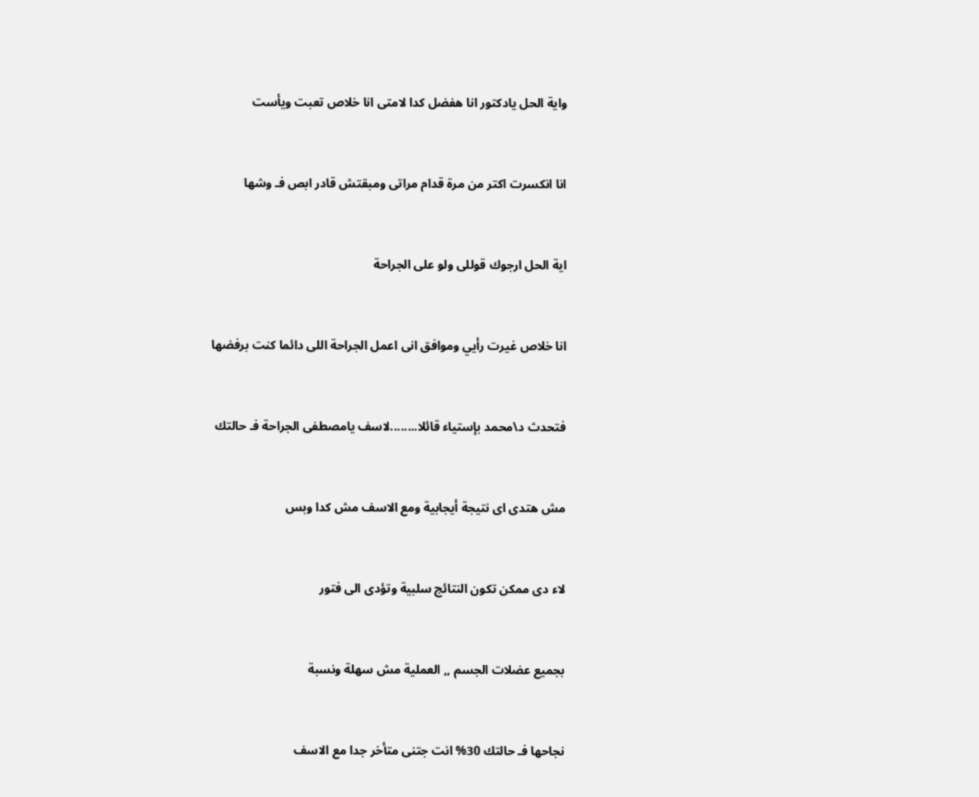واية الحل يادكتور انا هفضل كدا لامتى انا خلاص تعبت ويأست


انا انكسرت اكتر من مرة قدام مراتى ومبقتش قادر ابص فـ وشها


اية الحل ارجوك قوللى ولو على الجراحة


انا خلاص غيرت رأيي وموافق انى اعمل الجراحة اللى دائما كنت برفضها


فتحدث د\محمد بإستياء قائلا........لاسف يامصطفى الجراحة فـ حالتك


مش هتدى اى نتيجة أيجابية ومع الاسف مش كدا وبس


لاء دى ممكن تكون النتائج سلبية وتؤدى الى فتور


بجميع عضلات الجسم ,, العملية مش سهلة ونسبة


نجاحها فـ حالتك 30% انت جتنى متأخر جدا مع الاسف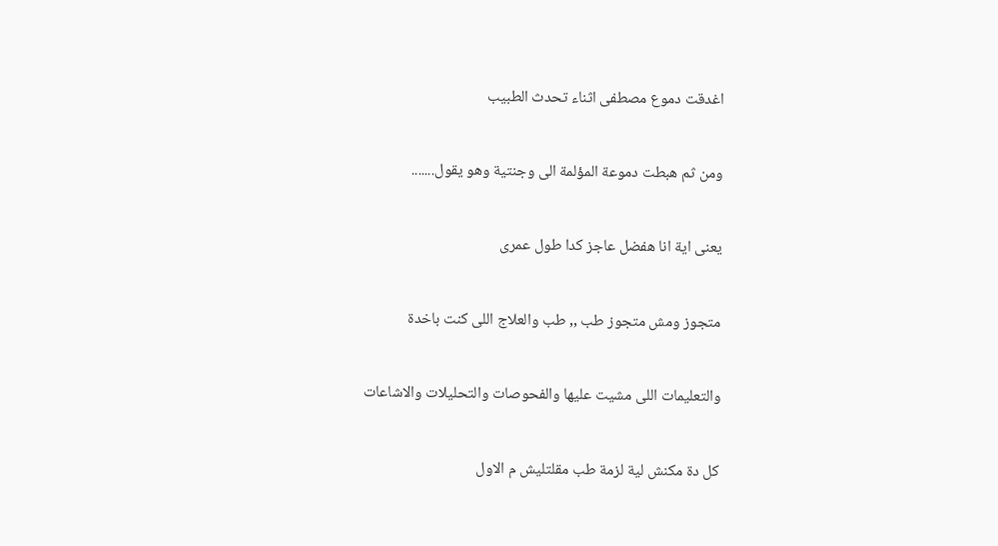اغدقت دموع مصطفى اثناء تحدث الطبيب


ومن ثم هبطت دموعة المؤلمة الى وجنتية وهو يقول.......


يعنى اية انا هفضل عاجز كدا طول عمرى


متجوز ومش متجوز طب ,, طب والعلاج اللى كنت باخدة


والتعليمات اللى مشيت عليها والفحوصات والتحليلات والاشاعات


كل دة مكنش لية لزمة طب مقلتليش م الاول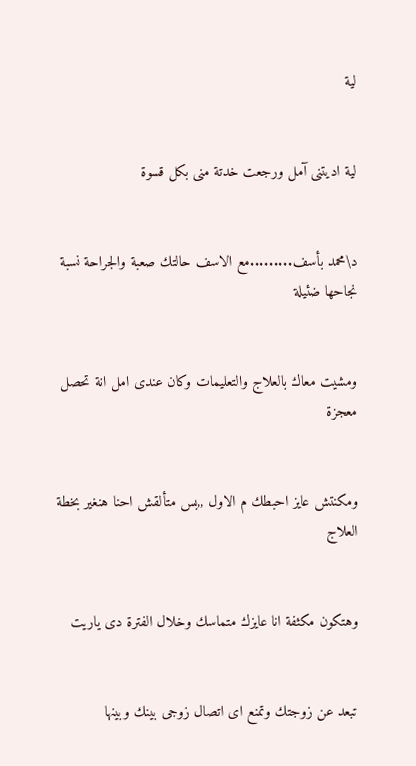لية


لية اديتنى آمل ورجعت خدتة منى بكل قسوة


د\محمد بأسف.........مع الاسف حالتك صعبة والجراحة نسبة نجاحها ضئيلة


ومشيت معاك بالعلاج والتعليمات وكان عندى امل انة تحصل معجزة


ومكنتش عايز احبطك م الاول ,,بس متألقش احنا هنغير بخطة العلاج


وهتكون مكثفة انا عايزك متماسك وخلال الفترة دى ياريت


تبعد عن زوجتك وتمنع اى اتصال زوجى بينك وبينها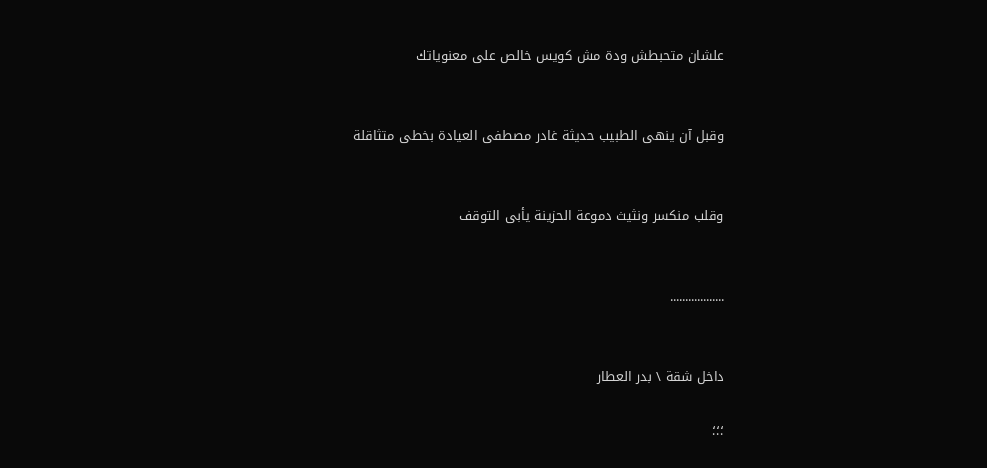علشان متحبطش ودة مش كويس خالص على معنوياتك


وقبل آن ينهى الطبيب حديثة غادر مصطفى العيادة بخطى متثاقلة


وقلب منكسر ونثيث دموعة الحزينة يأبى التوقف


..................


داخل شقة \ بدر العطار

؛؛؛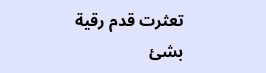تعثرت قدم رقية بشئ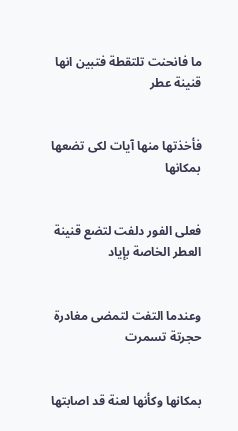ما فانحنت تلتقطة فتبين انها قنينة عطر


فأخذتها منها آيات لكى تضعها بمكانها


فعلى الفور دلفت لتضع قنينة العطر الخاصة بإياد


وعندما التفت لتمضى مغادرة حجرتة تسمرت


بمكانها وكأنها لعنة قد اصابتها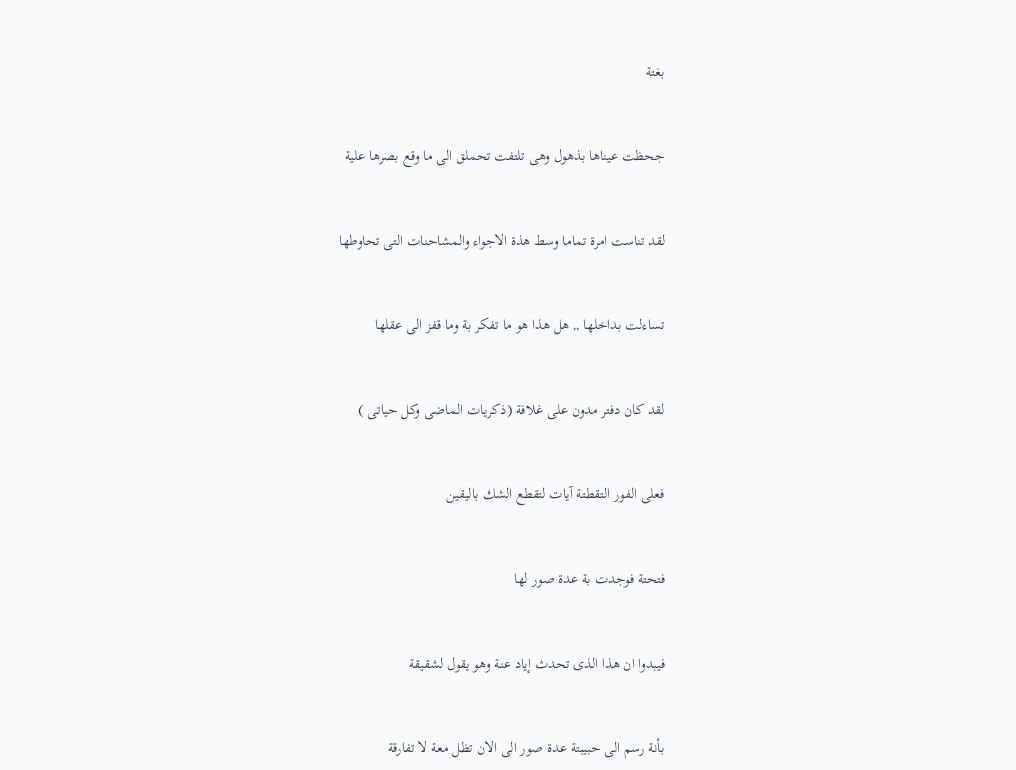بغتة


جحظت عيناها بذهول وهى تلتفت تحملق الى ما وقع بصرها علية


لقد تناست امرة تماما وسط هذة الاجواء والمشاحنات التى تحاوطها


تساءلت بداخلها ,, هل هذا هو ما تفكر بة وما قفز الى عقلها


لقد كان دفتر مدون على غلافة (ذكريات الماضى وكل حياتى )


فعلى الفور التقطتة آيات لتقطع الشك باليقين


فتحتة فوجدت بة عدة صور لها


فيبدوا ان هذا الذى تحدث إياد عنة وهو يقول لشقيقة


بأنة رسم الى حبيبتة عدة صور الى الان تظل معة لا تفارقة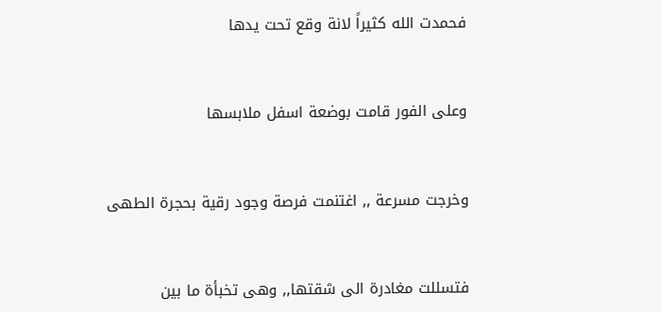فحمدت الله كثيراً لانة وقع تحت يدها


وعلى الفور قامت بوضعة اسفل ملابسها


وخرجت مسرعة ,, اغتنمت فرصة وجود رقية بحجرة الطهى


فتسللت مغادرة الى شقتها,, وهى تخبأة ما بين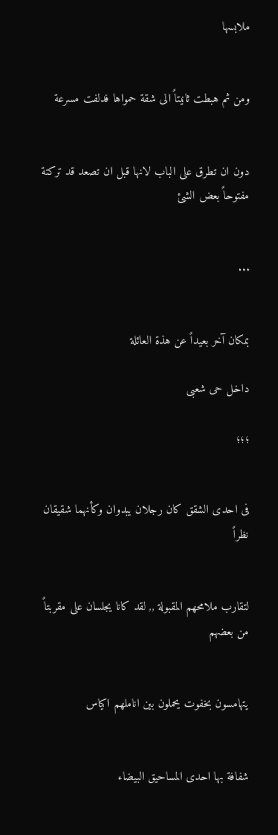ملابسها


ومن ثم هبطت ثانيتاً الى شقة حمواها فدلفت مسرعة


دون ان تطرق على الباب لانها قبل ان تصعد قد تركتة مفتوحاً بعض الشئ


...


بمكان آخر بعيداً عن هذة العائلة

داخل حى شعبى

؛؛؛


فى احدى الشقق كان رجلان يبدوان وكأنهما شقيقان نظراً


لتقارب ملامحهم المقبولة ,, لقد كانا يجلسان على مقربتاً من بعضهم


يتهامسون بخفوت يحملون بين اناملهم اكياس


شفافة بها احدى المساحيق البيضاء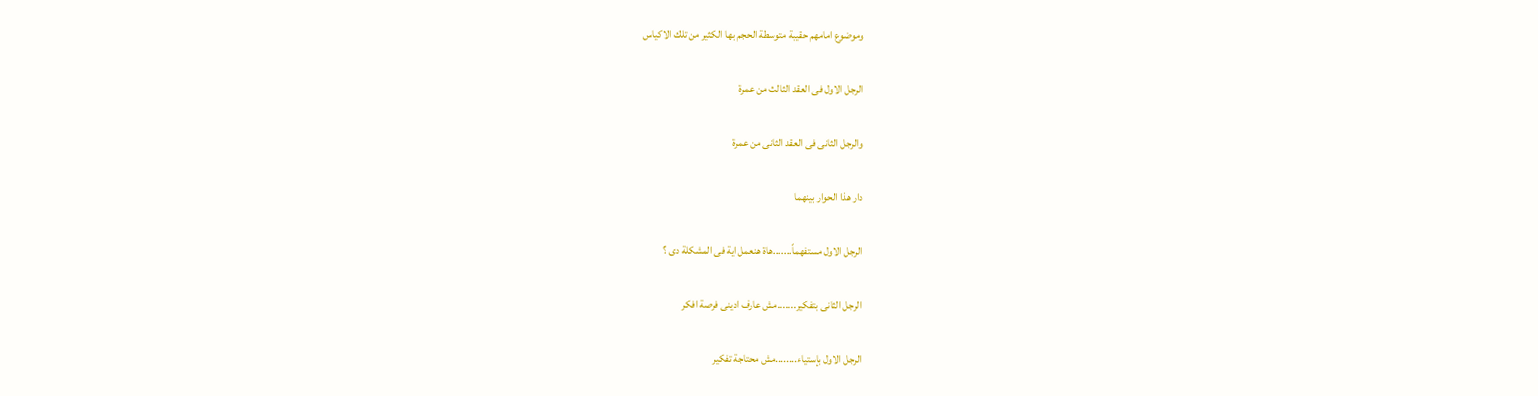وموضوع امامهم حقيبة متوسطة الحجم بها الكثير من تلك الاكياس


الرجل الاول فى العقد الثالث من عمرة


والرجل الثانى فى العقد الثانى من عمرة


دار هذا الحوار بينهما


الرجل الاول مستفهماً.......هاة هنعمل اية فى المشكلة دى ؟


الرجل الثانى بتفكير.......مش عارف ادينى فرصة افكر


الرجل الاول بإستياء........مش محتاجة تفكير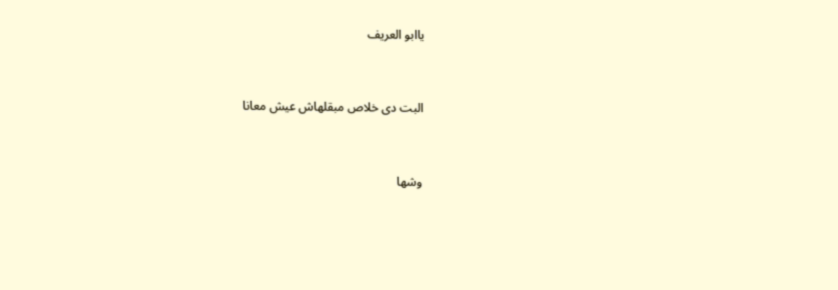ياابو العريف


البت دى خلاص مبقلهاش عيش معانا


وشها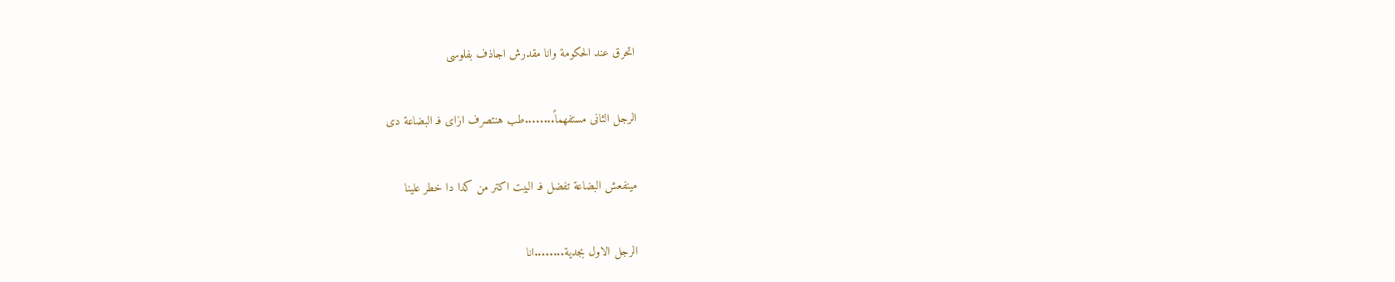اتحرق عند الحكومة وانا مقدرش اجاذف بفلوسى


الرجل الثانى مستفهماً........طب هنتصرف ازاى فـ البضاعة دى


مينفعش البضاعة تفضل فـ البيت اكتر من كدا دا خطر علينا


الرجل الاول بجدية........انا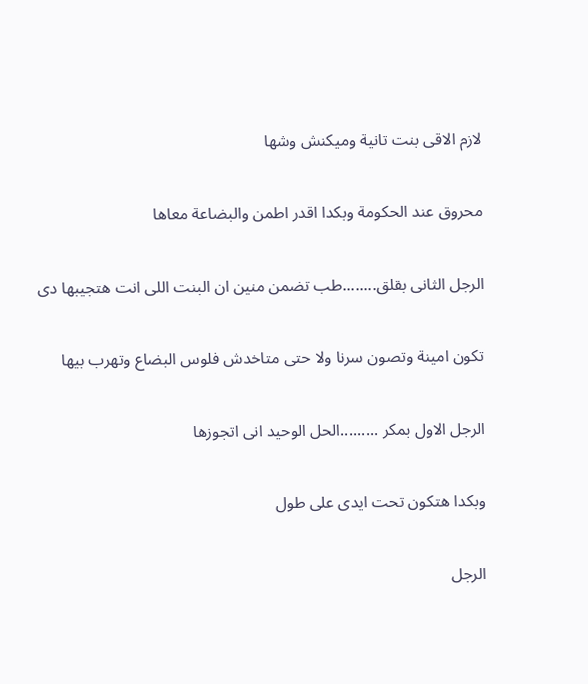لازم الاقى بنت تانية وميكنش وشها


محروق عند الحكومة وبكدا اقدر اطمن والبضاعة معاها


الرجل الثانى بقلق........طب تضمن منين ان البنت اللى انت هتجيبها دى


تكون امينة وتصون سرنا ولا حتى متاخدش فلوس البضاع وتهرب بيها


الرجل الاول بمكر .........الحل الوحيد انى اتجوزها


وبكدا هتكون تحت ايدى على طول


الرجل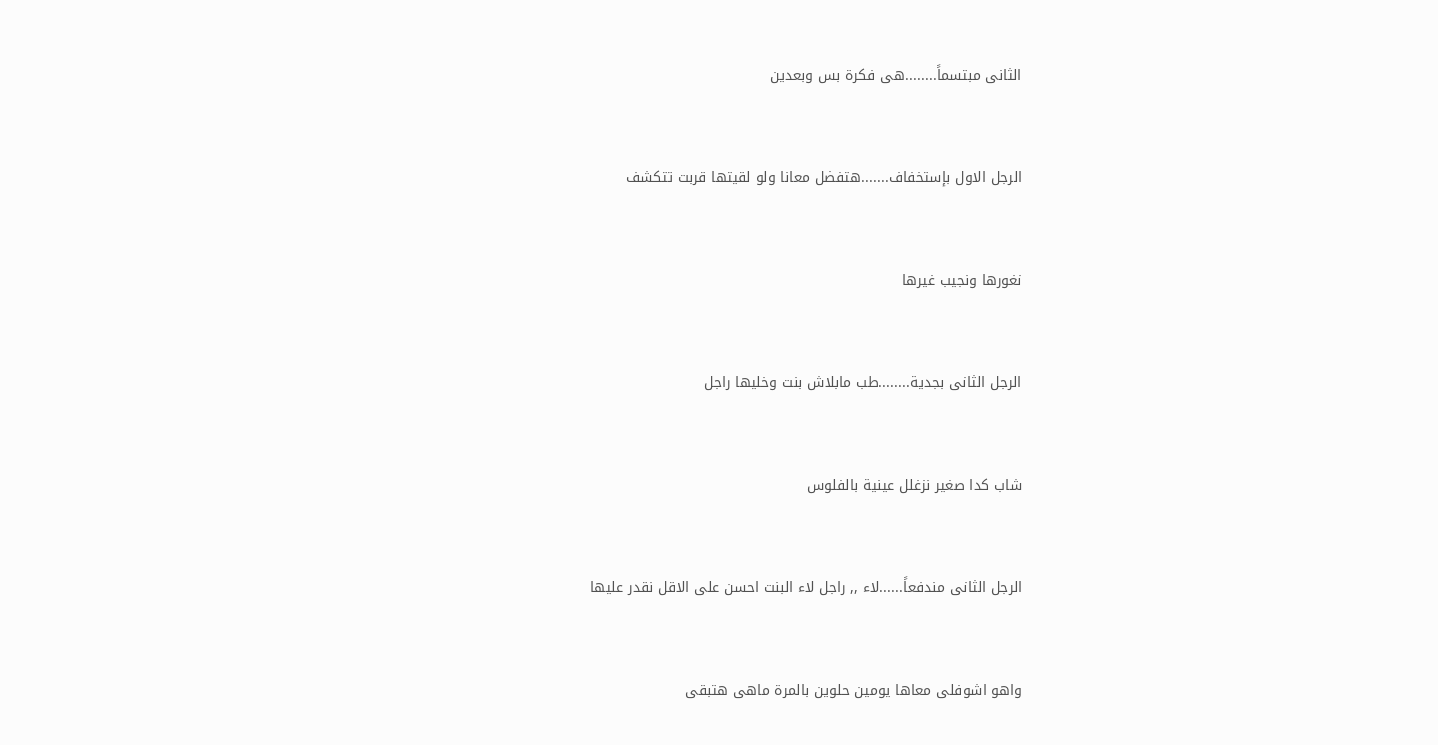الثانى مبتسماً........هى فكرة بس وبعدين


الرجل الاول بإستخفاف.......هتفضل معانا ولو لقيتها قربت تتكشف


نغورها ونجيب غيرها


الرجل الثانى بجدية........طب مابلاش بنت وخليها راجل


شاب كدا صغير نزغلل عينية بالفلوس


الرجل الثانى مندفعاً......لاء ,, راجل لاء البنت احسن على الاقل نقدر عليها


واهو اشوفلى معاها يومين حلوين بالمرة ماهى هتبقى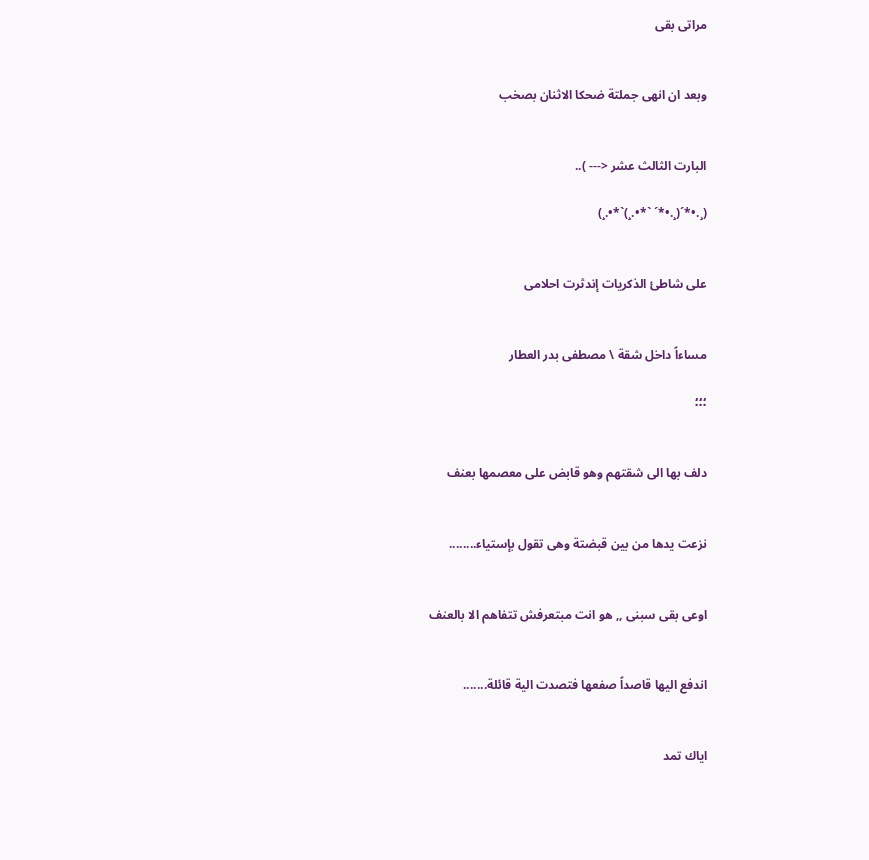مراتى بقى


وبعد ان انهى جملتة ضحكا الاثنان بصخب


البارت الثالث عشر <--- )..

(¸.•*´(¸.•*´ `*•.¸)`*•.¸)


على شاطئ الذكريات إندثرت احلامى


مساءاً داخل شقة \ مصطفى بدر العطار

؛؛؛


دلف بها الى شقتهم وهو قابض على معصمها بعنف


نزعت يدها من بين قبضتة وهى تقول بإستياء........


اوعى بقى سبنى ,, هو انت مبتعرفش تتفاهم الا بالعنف


اندفع اليها قاصداً صفعها فتصدت الية قائلة.......


اياك تمد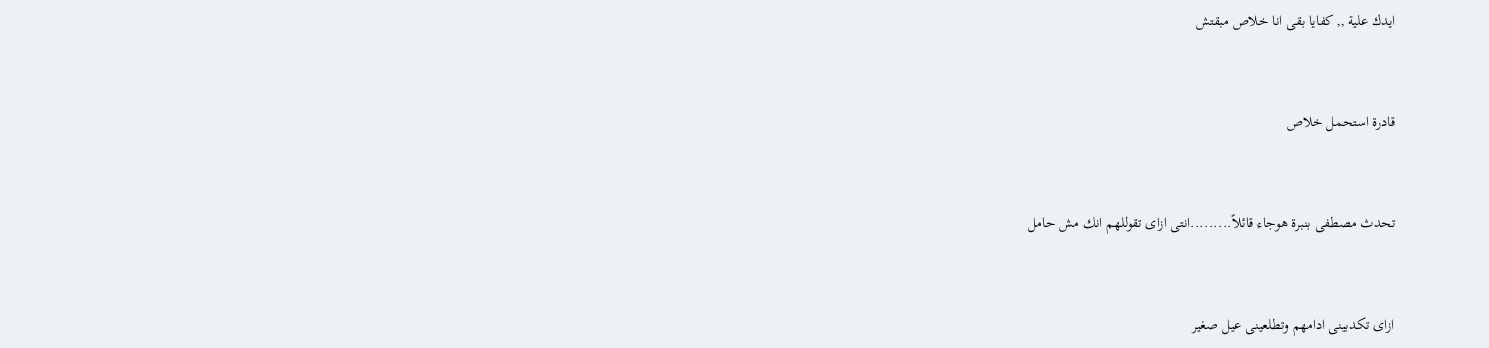ايدك علية ,, كفايا بقى انا خلاص مبقتش


قادرة استحمل خلاص


تحدث مصطفى بنبرة هوجاء قائلاً.........انتى ازاى تقوللهم انك مش حامل


ازاى تكدبينى ادامهم وتطلعينى عيل صغير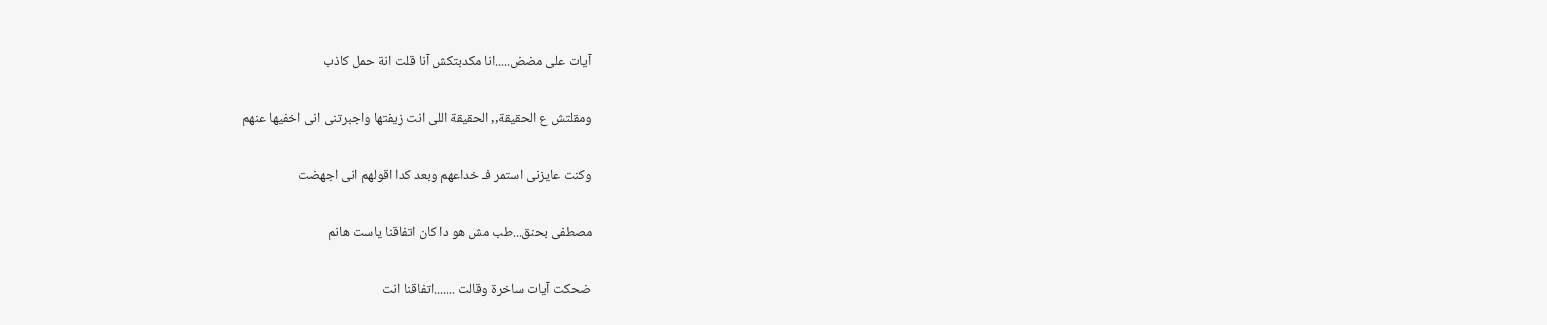آيات على مضض.....انا مكدبتكش آنا قلت انة حمل كاذب


ومقلتش ع الحقيقة,, الحقيقة اللى انت زيفتها واجبرتنى انى اخفيها عنهم


وكنت عايزنى استمر فـ خداعهم وبعد كدا اقولهم انى اجهضت


مصطفى بحنق...طب مش هو دا كان اتفاقنا ياست هانم


ضحكت آيات ساخرة وقالت .......اتفاقنا انت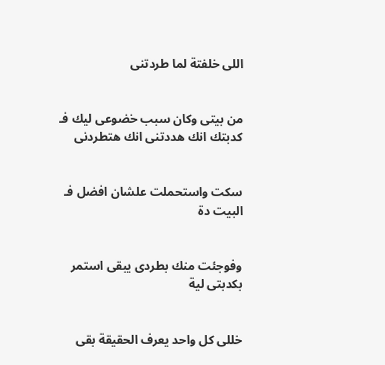اللى خلفتة لما طردتنى


من بيتى وكان سبب خضوعى ليك فـ كدبتك انك هددتنى انك هتطردنى


سكت واستحملت علشان افضل فـ البيت دة


وفوجئت منك بطردى يبقى استمر بكدبتى لية


خللى كل واحد يعرف الحقيقة بقى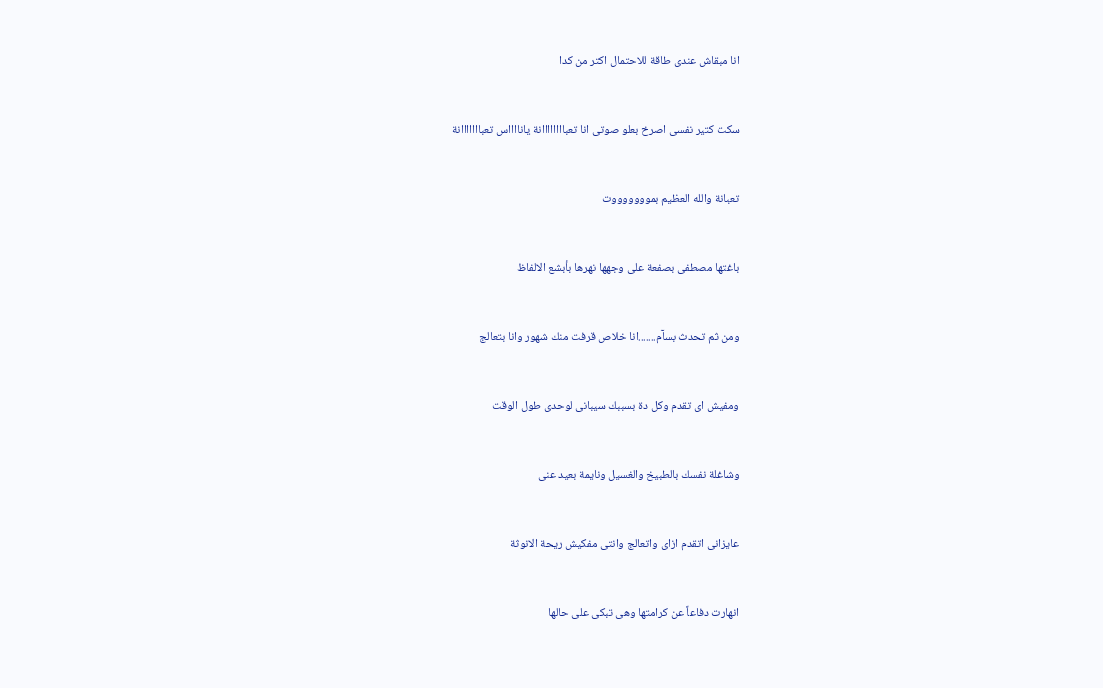انا مبقاش عندى طاقة للاحتمال اكتر من كدا


سكت كتير نفسى اصرخ بعلو صوتى انا تعباااااااانة يانااااس تعبااااااانة


تعبانة والله العظيم بموووووووت


باغتها مصطفى بصفعة على وجهها نهرها بأبشع الالفاظ


ومن ثم تحدث بسآم.......انا خلاص قرفت منك شهور وانا بتعالج


ومفيش اى تقدم وكل دة بسببك سيبانى لوحدى طول الوقت


وشاغلة نفسك بالطبيخ والغسيل ونايمة بعيد عنى


عايزانى اتقدم ازاى واتعالج وانتى مفكيش ريحة الانوثة


انهارت دفاعاً عن كرامتها وهى تبكى على حالها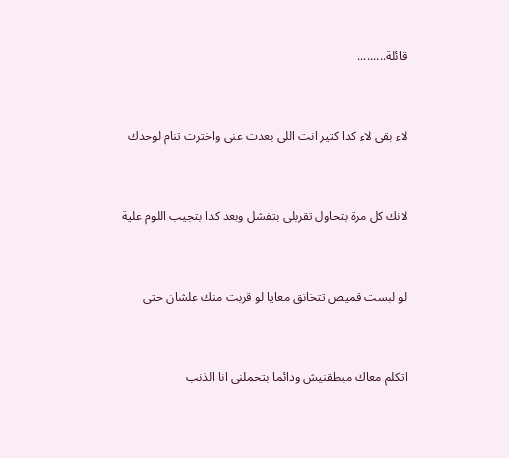قائلة.........


لاء بقى لاء كدا كتير انت اللى بعدت عنى واخترت تنام لوحدك


لانك كل مرة بتحاول تقربلى بتفشل وبعد كدا بتجيب اللوم علية


لو لبست قميص تتخانق معايا لو قربت منك علشان حتى


اتكلم معاك مبطقنيش ودائما بتحملنى انا الذنب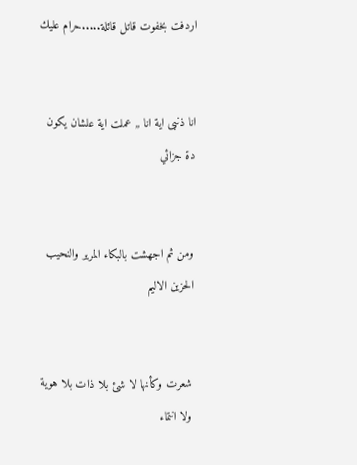اردفت بخفوت قاتل قائلة.....حرام عليك


انا ذنبى اية انا ,, عملت اية علشان يكون دة جزائي


ومن ثم اجهشت بالبكاء المرير والنحيب الحزين الاليم


شعرت وكأنها لا شئ بلا ذات بلا هوية ولا انتماء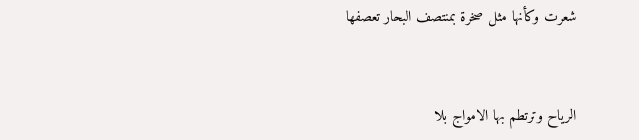شعرت وكأنها مثل صخرة بمنتصف البحار تعصفها


الرياح وترتطم بها الامواج بلا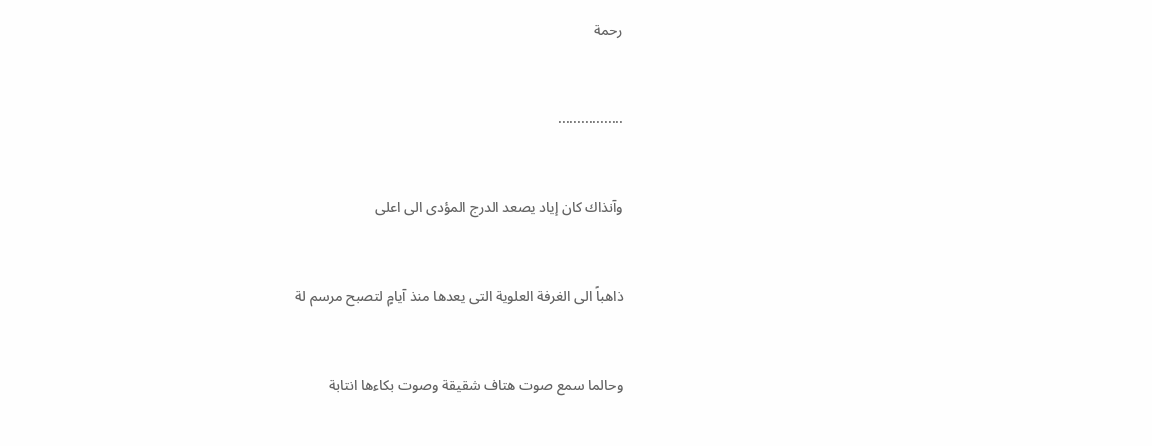رحمة


.................


وآنذاك كان إياد يصعد الدرج المؤدى الى اعلى


ذاهباً الى الغرفة العلوية التى يعدها منذ آيامٍ لتصبح مرسم لة


وحالما سمع صوت هتاف شقيقة وصوت بكاءها انتابة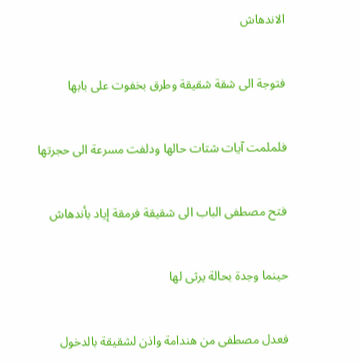الاندهاش


فتوجة الى شقة شقيقة وطرق بخفوت على بابها


فلملمت آيات شتات حالها ودلفت مسرعة الى حجرتها


فتح مصطفى الباب الى شقيقة فرمقة إياد بأندهاش


حينما وجدة بحالة يرثى لها


فعدل مصطفى من هندامة واذن لشقيقة بالدخول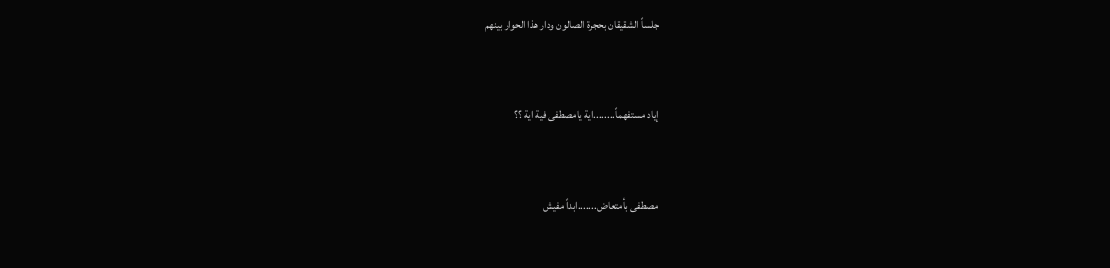جلساً الشقيقان بحجرة الصالون ودار هذا الحوار بينهم


إياد مستفهماً........اية يامصطفى فية اية ؟؟


مصطفى بأمتعاض.......ابداً مفيش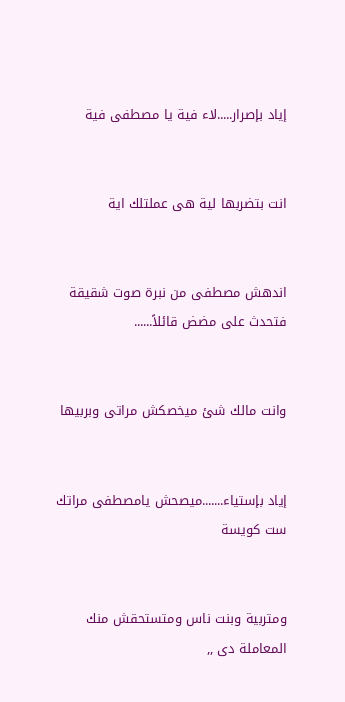إياد بإصرار.....لاء فية يا مصطفى فية


انت بتضربها لية هى عملتلك اية


اندهش مصطفى من نبرة صوت شقيقة فتحدث على مضض قائلاً......


وانت مالك شئ ميخصكش مراتى وبربيها


إياد بإستياء.......ميصحش يامصطفى مراتك ست كويسة


ومتربية وبنت ناس ومتستحقش منك المعاملة دى ,,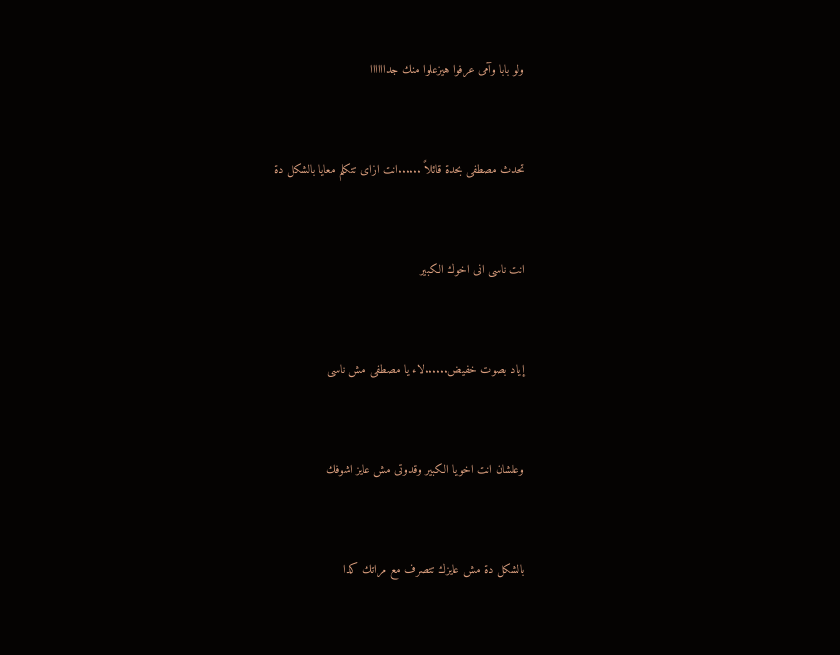ولو بابا وآمى عرفوا هيزعلوا منك جداااااا


تحدث مصطفى بحدة قائلاً ......انت ازاى تتكلم معايا بالشكل دة


انت ناسى انى اخوك الكبير


إياد بصوت خفيض......لاء يا مصطفى مش ناسى


وعلشان انت اخويا الكبير وقدوتى مش عايز اشوفك


بالشكل دة مش عايزك تتصرف مع مراتك كدا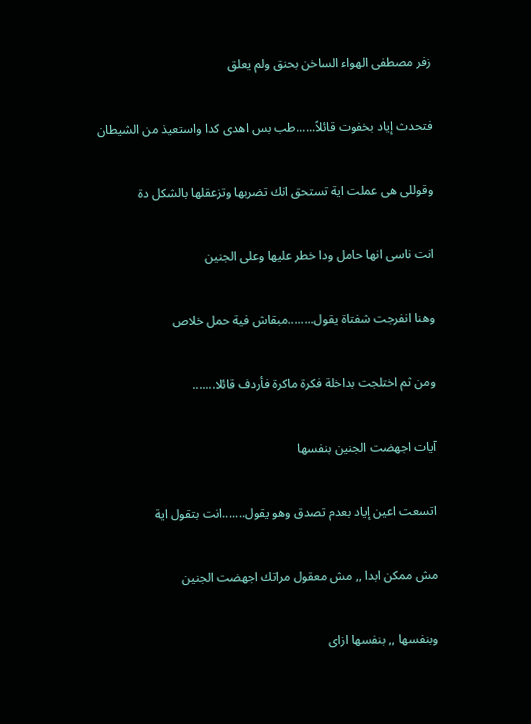زفر مصطفى الهواء الساخن بحنق ولم يعلق


فتحدث إياد بخفوت قائلاً......طب بس اهدى كدا واستعيذ من الشيطان


وقوللى هى عملت اية تستحق انك تضربها وتزعقلها بالشكل دة


انت ناسى انها حامل ودا خطر عليها وعلى الجنين


وهنا انفرجت شفتاة يقول........مبقاش فية حمل خلاص


ومن ثم اختلجت بداخلة فكرة ماكرة فأردف قائلا.......


آيات اجهضت الجنين بنفسها


اتسعت اعين إياد بعدم تصدق وهو يقول.......انت بتقول اية


مش ممكن ابدا ,, مش معقول مراتك اجهضت الجنين


وبنفسها ,, بنفسها ازاى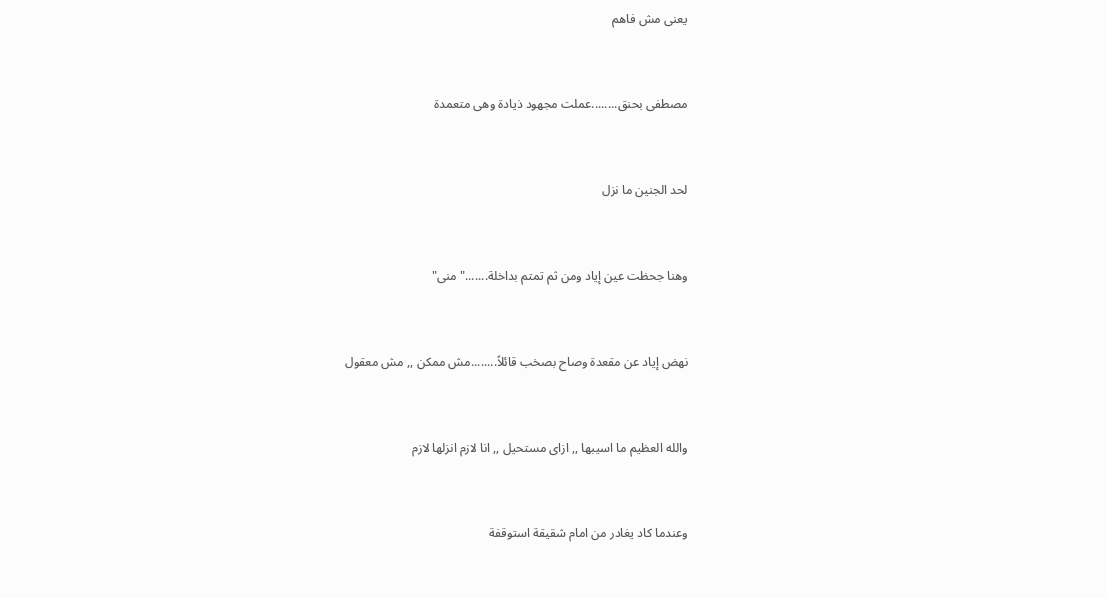يعنى مش فاهم


مصطفى بحنق........عملت مجهود ذيادة وهى متعمدة


لحد الجنين ما نزل


وهنا جحظت عين إياد ومن ثم تمتم بداخلة......."منى"


نهض إياد عن مقعدة وصاح بصخب قائلاً........مش ممكن ,, مش معقول


والله العظيم ما اسيبها ,, ازاى مستحيل ,, انا لازم انزلها لازم


وعندما كاد يغادر من امام شقيقة استوقفة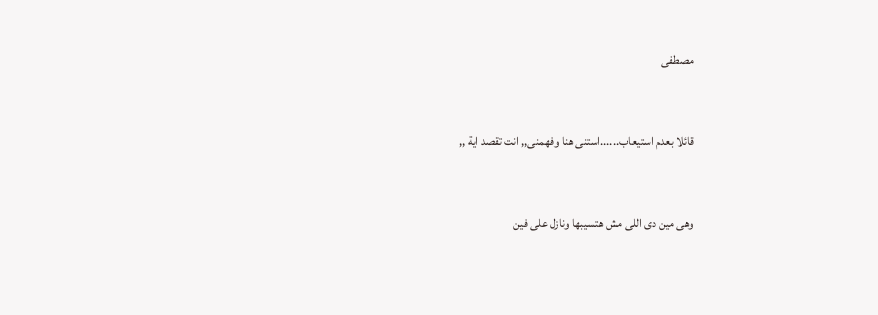مصطفى


قائلا بعدم استيعاب......استنى هنا وفهمنى,, انت تقصد اية ,,


وهى مين دى اللى مش هتسيبها ونازل على فين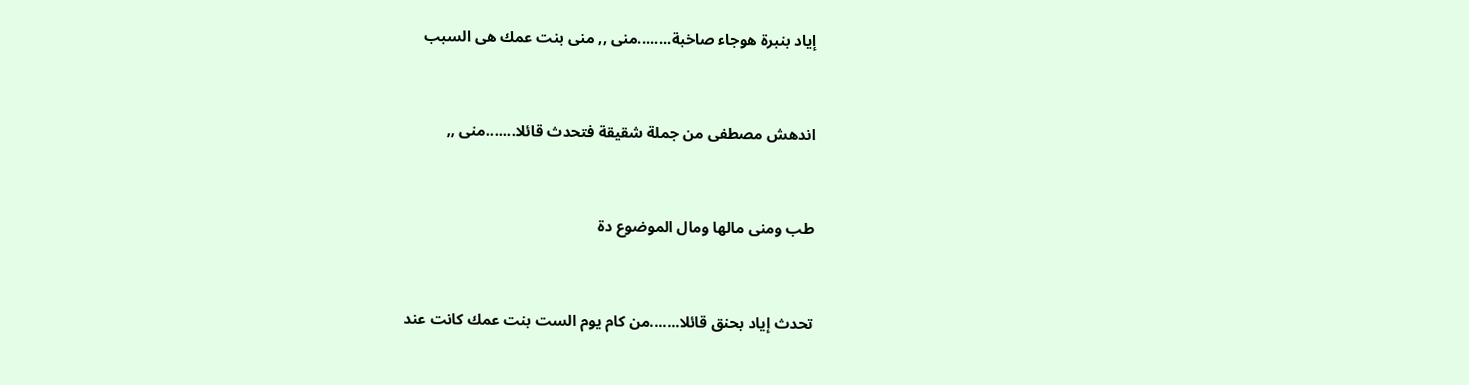إياد بنبرة هوجاء صاخبة........منى ,, منى بنت عمك هى السبب


اندهش مصطفى من جملة شقيقة فتحدث قائلا.......منى ,,


طب ومنى مالها ومال الموضوع دة


تحدث إياد بحنق قائلا.......من كام يوم الست بنت عمك كانت عند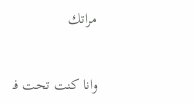مراتك


وانا كنت تحت فـ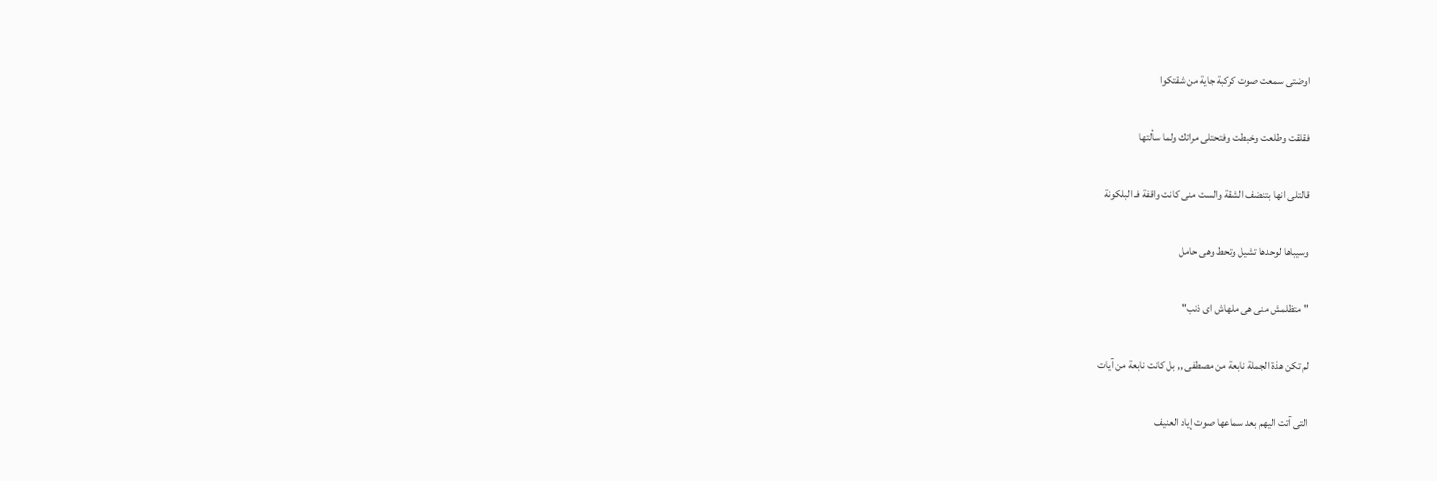اوضتى سمعت صوت كركبة جاية من شقتكوا


فقلقت وطلعت وخبطت وفتحتلى مراتك ولما سألتها


قالتلى انها بتنضف الشقة والست منى كانت واقفة فـ البلكونة


وسيباها لوحدها تشيل وتحط وهى حامل


"متظلمش منى هى ملهاش اى ذنب"


لم تكن هذة الجملة نابعة من مصطفى ,, بل كانت نابعة من آيات


التى آتت اليهم بعد سماعها صوت إياد العنيف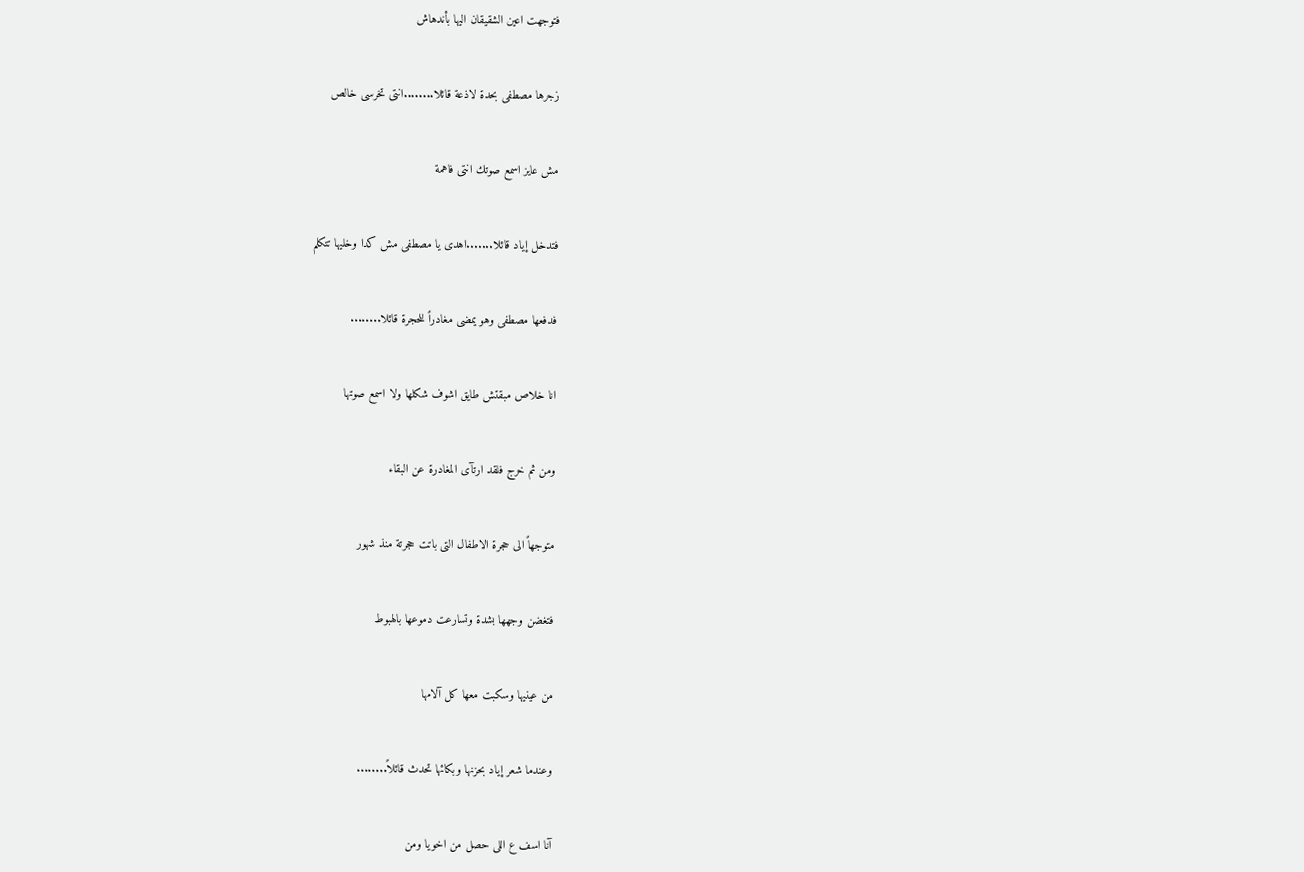فتوجهت اعين الشقيقان اليها بأندهاش


زجرها مصطفى بحدة لاذعة قائلا........انتى تخرسى خالص


مش عايز اسمع صوتك انتى فاهمة


فتدخل إياد قائلا.......اهدى يا مصطفى مش كدا وخليها تتكلم


فدفعها مصطفى وهو يمضى مغادراً للحجرة قائلا........


انا خلاص مبقتش طايق اشوف شكلها ولا اسمع صوتها


ومن ثم خرج فلقد ارتآى المغادرة عن البقاء


متوجهاً الى حجرة الاطفال التى باتت حجرتة منذ شهور


فتغضن وجهها بشدة وتسارعت دموعها بالهبوط


من عينيها وسكبت معها كل آلامها


وعندما شعر إياد بحزنها وبكائها تحدث قائلاً........


آنا اسف ع اللى حصل من اخويا ومن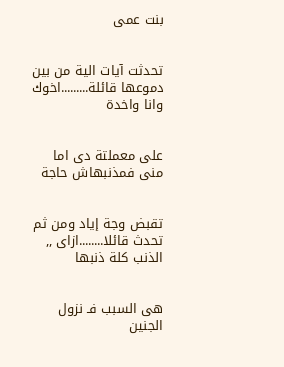بنت عمى


تحدثت آيات الية من بين دموعها قائلة.........اخوك وانا واخدة


على معملتة دى اما منى فمذنبهاش حاجة


تقبض وجة إياد ومن ثم تحدث قائلا........ازاى ,, الذنب كلة ذنبها


هى السبب فـ نزول الجنين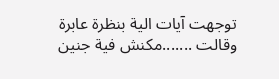توجهت آيات الية بنظرة عابرة وقالت .......مكنش فية جنين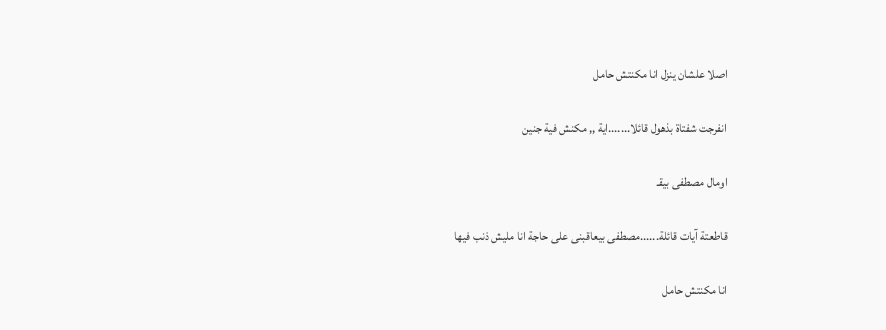اصلا علشان ينزل انا مكنتش حامل


انفرجت شفتاة بذهول قائلا.......اية ,, مكنش فية جنين


اومال مصطفى بيقـ


قاطعتة آيات قائلة......مصطفى بيعاقبنى على حاجة انا مليش ذنب فيها


انا مكنتش حامل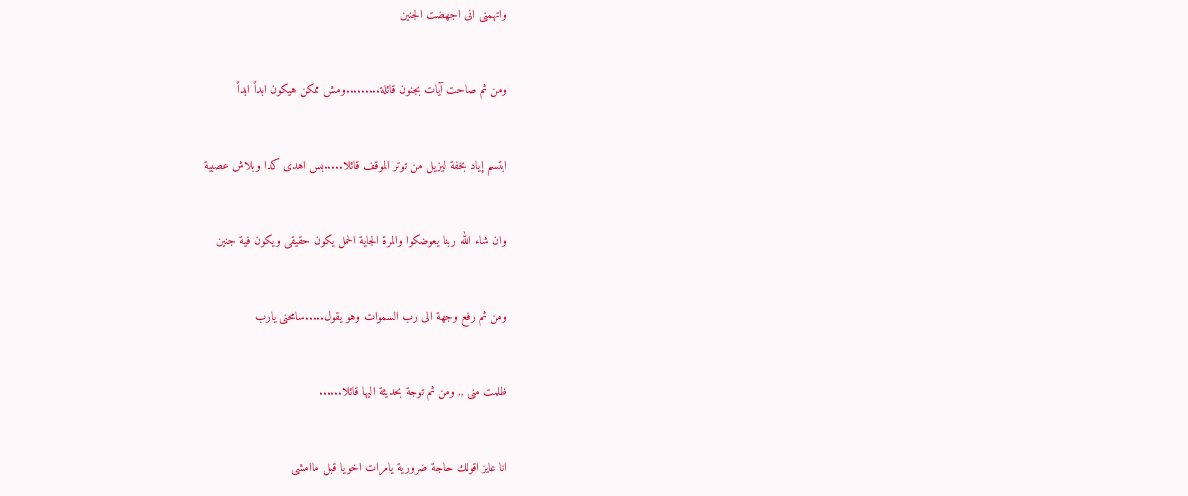واتهمنى انى اجهضت الجنين


ومن ثم صاحت آيات بجنون قائلة.........ومش ممكن هيكون ابداً ابداً


ابتسم إياد بخفة ليزيل من توتر الموقف قائلا.....بس اهدى كدا وبلاش عصبية


وان شاء الله ربنا يعوضكوا والمرة الجاية الحمل يكون حقيقى ويكون فية جنين


ومن ثم رفع وجهة الى رب السموات وهو يقول.....سامحنى يارب


ظلمت منى ,, ومن ثم توجة بحديثة اليها قائلا......


انا عايز اقولك حاجة ضرورية يامرات اخويا قبل ماامشى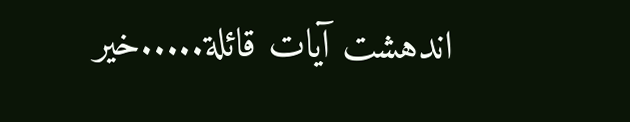اندهشت آيات قائلة.....خير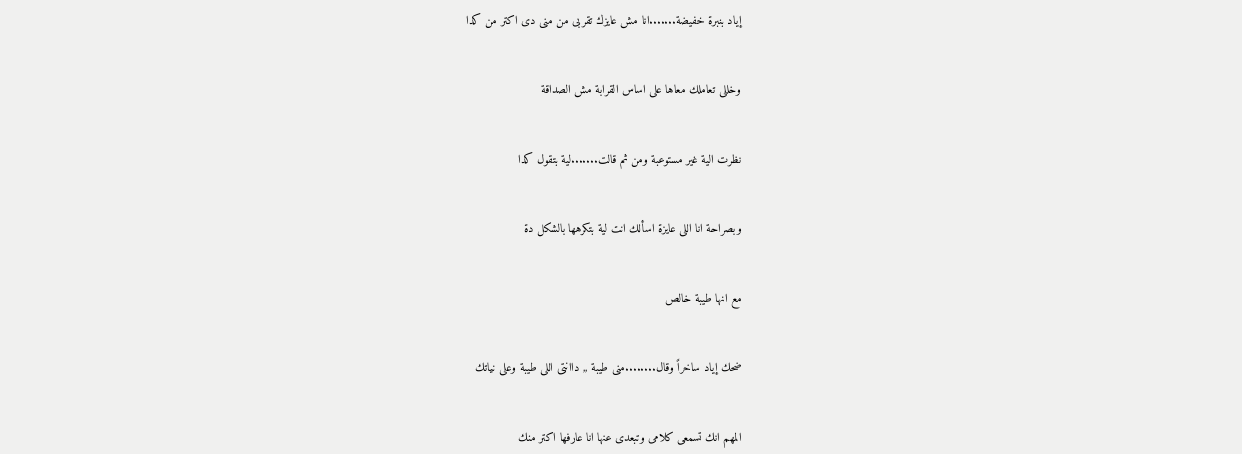إياد بنبرة خفيضة.......انا مش عايزك تقربى من منى دى اكتر من كدا


وخللى تعاملك معاها على اساس القرابة مش الصداقة


نظرت الية غير مستوعبة ومن ثم قالت.......لية بتقول كدا


وبصراحة انا اللى عايزة اسألك انت لية بتكرهها بالشكل دة


مع انها طيبة خالص


ضحك إياد ساخراً وقال........منى طيبة ,, داانتى اللى طيبة وعلى نياتك


المهم انك تسمعى كلامى وتبعدى عنها انا عارفها اكتر منك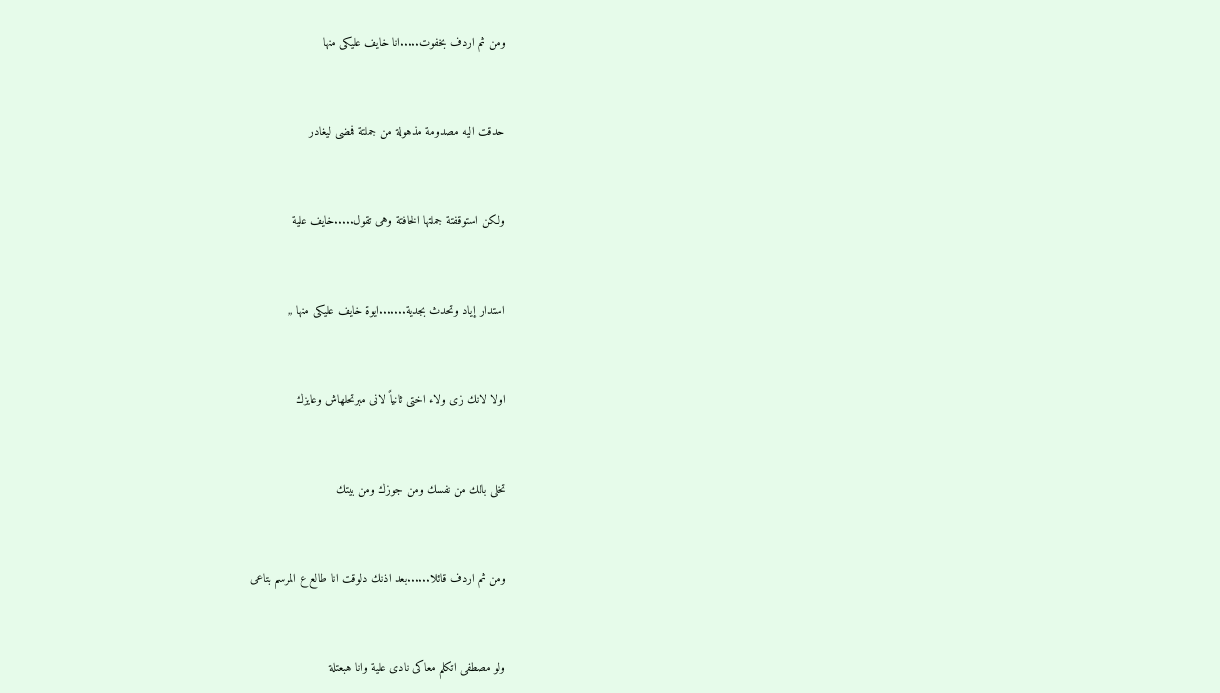ومن ثم اردف بخفوت.....انا خايف عليكى منها


حدقت اليه مصدومة مذهولة من جملتة فمضى ليغادر


ولكن استوقفتة جملتها الخافتة وهى تقول.....خايف علية


استدار إياد وتحدث بجدية.......ايوة خايف عليكى منها ,,


اولا لانك زى ولاء اختى ثانياً لانى مبرتحلهاش وعايزك


تخلى بالك من نفسك ومن جوزك ومن بيتك


ومن ثم اردف قائلا......بعد اذنك دلوقت انا طالع ع المرسم بتاعى


ولو مصطفى اتكلم معاكى نادى علية وانا هبعتلة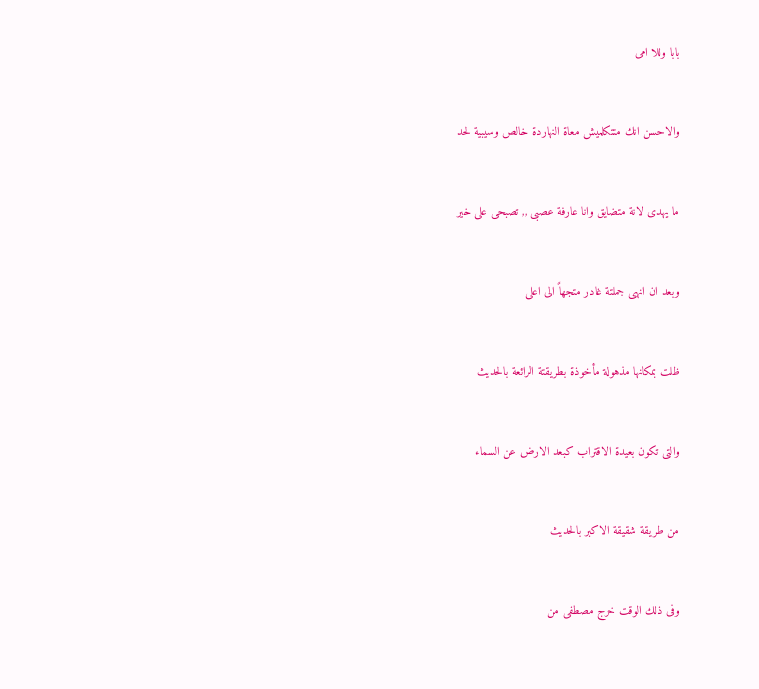بابا وللا امى


والاحسن انك متتكلميش معاة النهاردة خالص وسيبية لحد


ما يهدى لانة متضايق وانا عارفة عصبى ,, تصبحى على خير


وبعد ان انهى جملتة غادر متجهاً الى اعلى


ظلت بمكانها مذهولة مأخوذة بطريقتة الرائعة بالحديث


والتى تكون بعيدة الاقتراب كبعد الارض عن السماء


من طريقة شقيقة الاكبر بالحديث


وفى ذلك الوقت خرج مصطفى من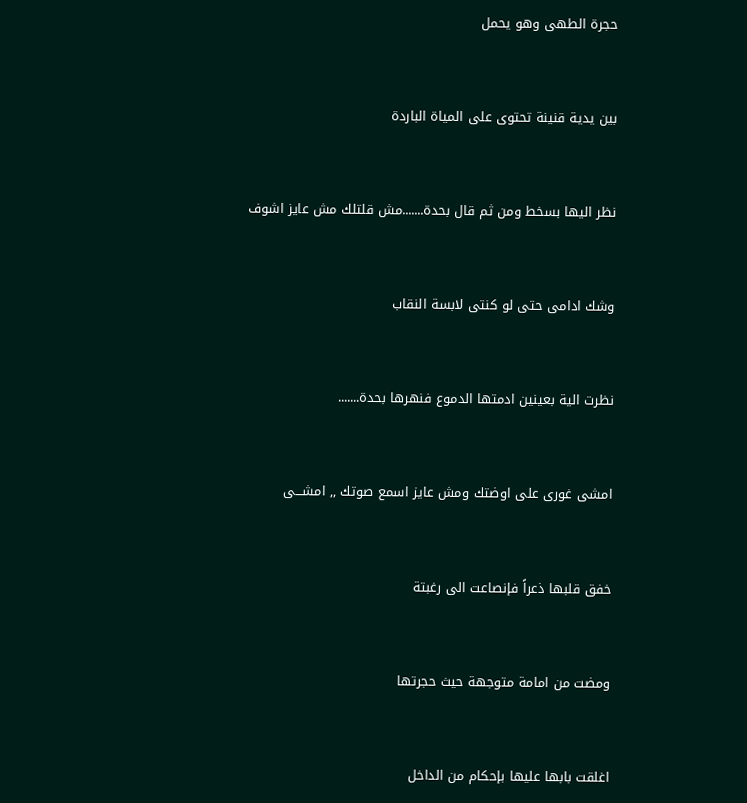حجرة الطهى وهو يحمل


بين يدية قنينة تحتوى على المياة الباردة


نظر اليها بسخط ومن ثم قال بحدة.......مش قلتلك مش عايز اشوف


وشك ادامى حتى لو كنتى لابسة النقاب


نظرت الية بعينين ادمتها الدموع فنهرها بحدة.......


امشى غورى على اوضتك ومش عايز اسمع صوتك ,, امشـــى


خفق قلبها ذعراً فإنصاعت الى رغبتة


ومضت من امامة متوجهة حيث حجرتها


اغلقت بابها عليها بإحكام من الداخل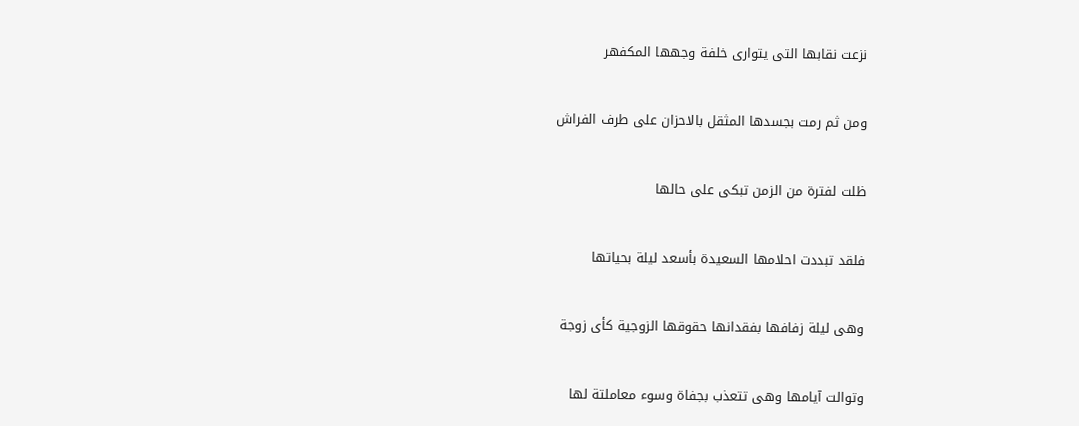نزعت نقابها التى يتوارى خلفة وجهها المكفهر


ومن ثم رمت بجسدها المثقل بالاحزان على طرف الفراش


ظلت لفترة من الزمن تبكى على حالها


فلقد تبددت احلامها السعيدة بأسعد ليلة بحياتها


وهى ليلة زفافها بفقدانها حقوقها الزوجية كأى زوجة


وتوالت آيامها وهى تتعذب بجفاة وسوء معاملتة لها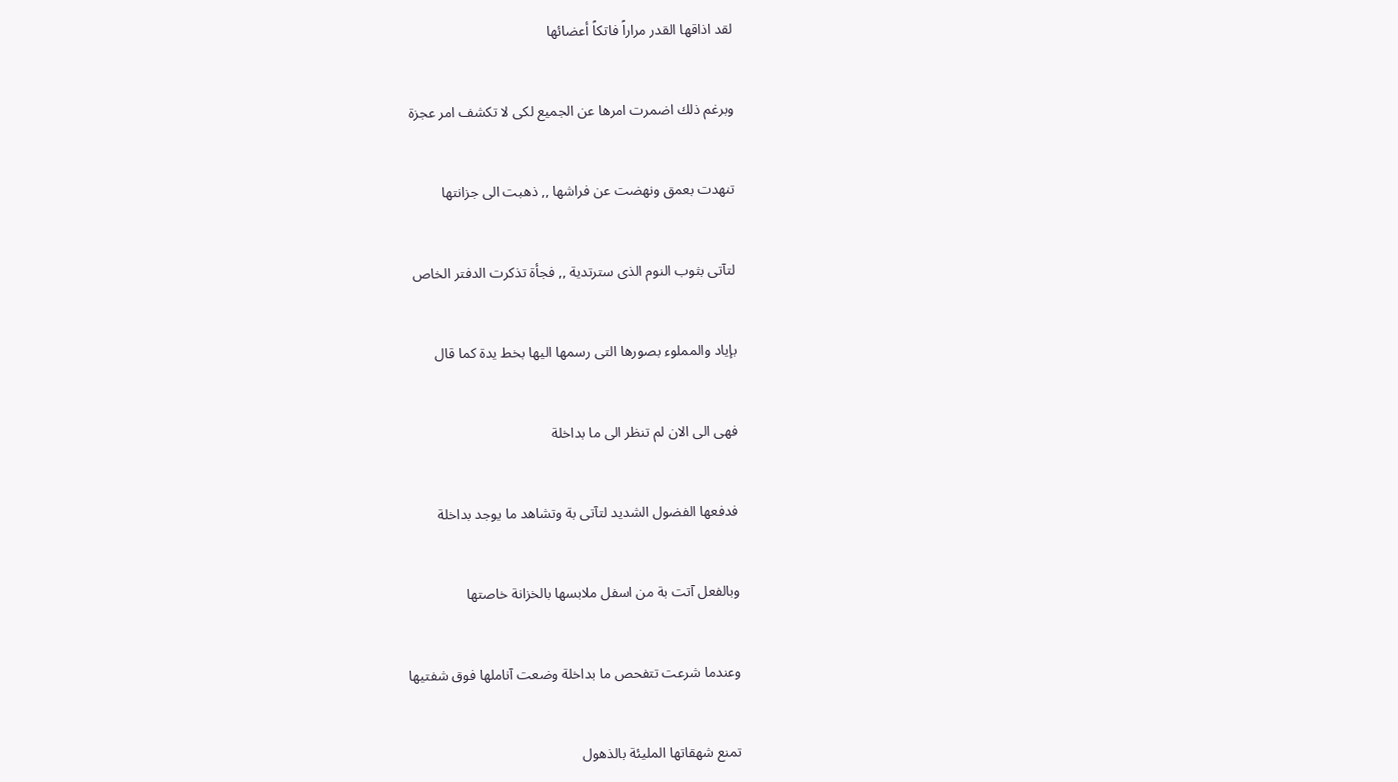لقد اذاقها القدر مراراً فاتكاً أعضائها


وبرغم ذلك اضمرت امرها عن الجميع لكى لا تكشف امر عجزة


تنهدت بعمق ونهضت عن فراشها ,, ذهبت الى جزانتها


لتآتى بثوب النوم الذى سترتدية ,, فجأة تذكرت الدفتر الخاص


بإياد والمملوء بصورها التى رسمها اليها بخط يدة كما قال


فهى الى الان لم تنظر الى ما بداخلة


فدفعها الفضول الشديد لتآتى بة وتشاهد ما يوجد بداخلة


وبالفعل آتت بة من اسفل ملابسها بالخزانة خاصتها


وعندما شرعت تتفحص ما بداخلة وضعت آناملها فوق شفتيها


تمنع شهقاتها المليئة بالذهول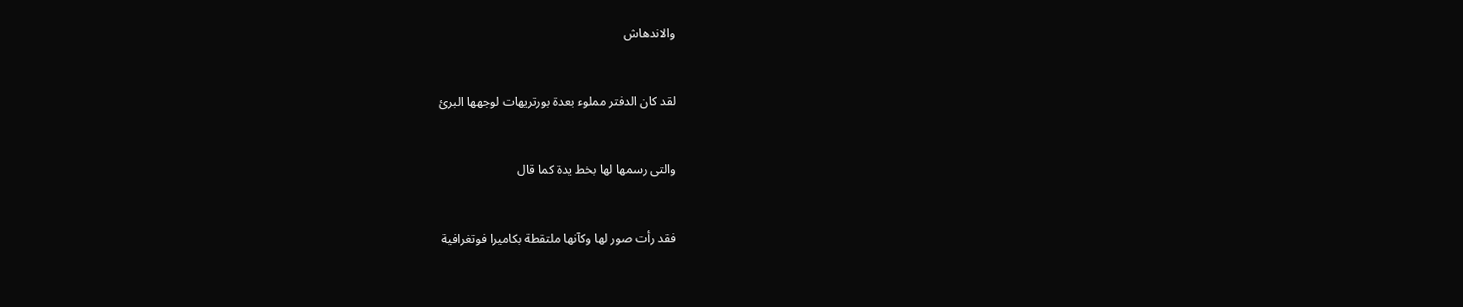والاندهاش


لقد كان الدفتر مملوء بعدة بورتريهات لوجهها البرئ


والتى رسمها لها بخط يدة كما قال


فقد رأت صور لها وكآنها ملتقطة بكاميرا فوتغرافية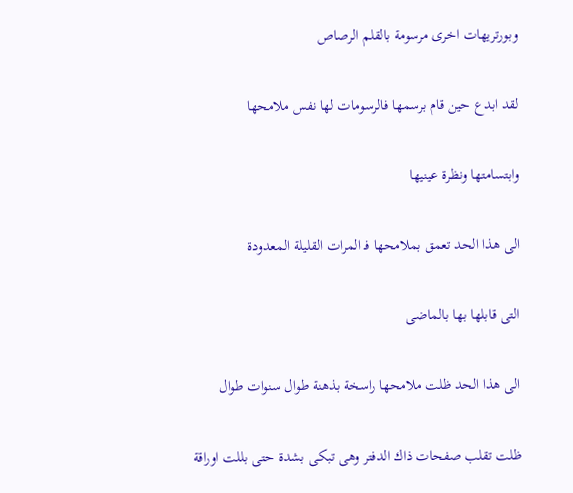وبورتريهات اخرى مرسومة بالقلم الرصاص


لقد ابدع حين قام برسمها فالرسومات لها نفس ملامحها


وابتسامتها ونظرة عينيها


الى هذا الحد تعمق بملامحها فـ المرات القليلة المعدودة


التى قابلها بها بالماضى


الى هذا الحد ظلت ملامحها راسخة بذهنة طوال سنوات طوال


ظلت تقلب صفحات ذاك الدفتر وهى تبكى بشدة حتى بللت اوراقة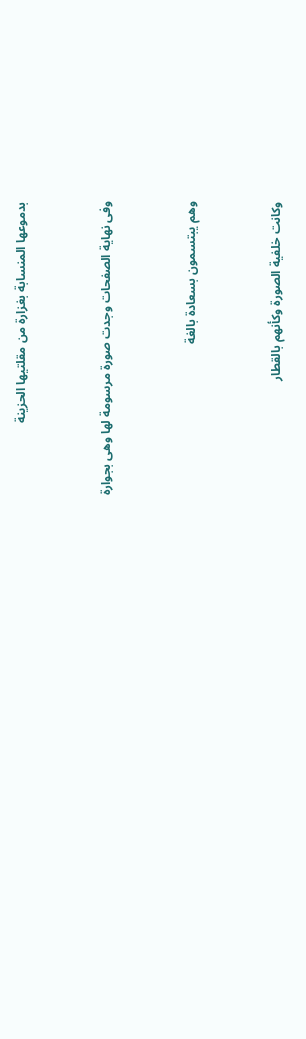بدموعها المنسابة بغزارة من مقلتيها الحزينة


وفى نهاية الصفحات وجدت صورة مرسومة لها وهى بجوارة


وهم يبتسمون بسعادة بالغة


وكانت خلفية الصورة وكأنهم بالقطار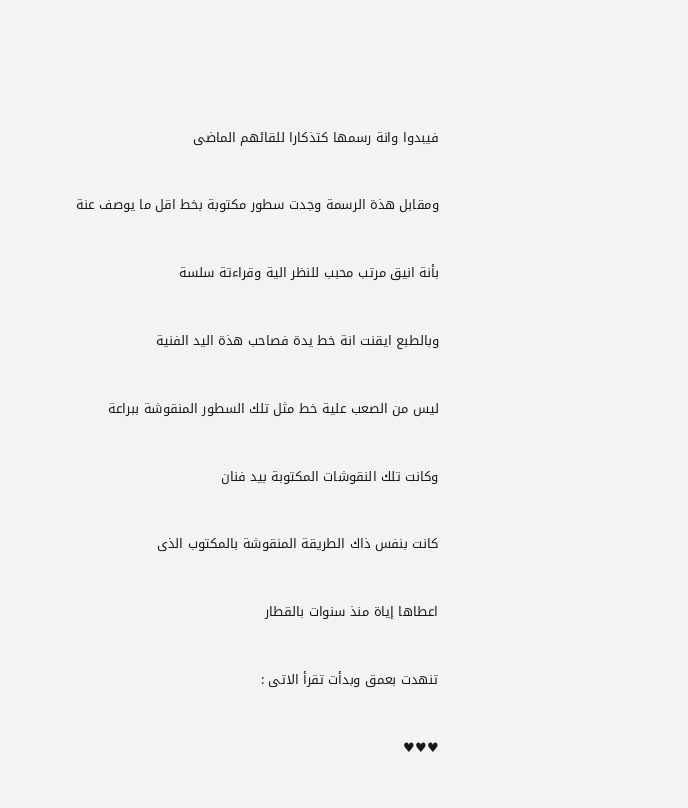فيبدوا وانة رسمها كتذكارا للقائهم الماضى


ومقابل هذة الرسمة وجدت سطور مكتوبة بخط اقل ما يوصف عنة


بأنة انيق مرتب محبب للنظر الية وقراءتة سلسة


وبالطبع ايقنت انة خط يدة فصاحب هذة اليد الفنية


ليس من الصعب علية خط مثل تلك السطور المنقوشة ببراعة


وكانت تلك النقوشات المكتوبة بيد فنان


كانت بنفس ذاك الطريقة المنقوشة بالمكتوب الذى


اعطاها إياة منذ سنوات بالقطار


تنهدت بعمق وبدأت تقرأ الاتى :


♥♥♥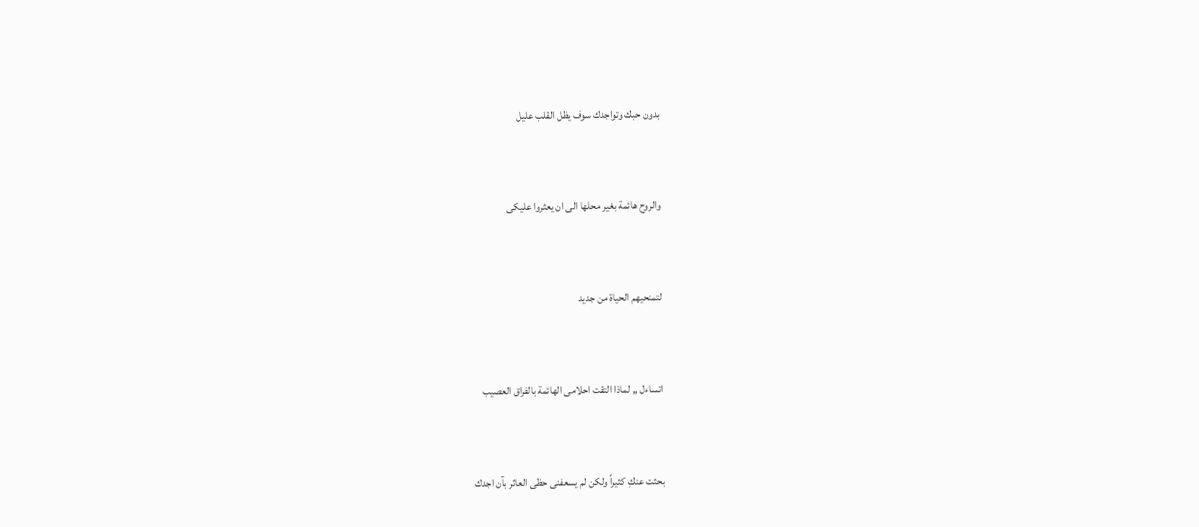بدون حبك وتواجدك سوف يظل القلب عليل


والروح هائمة بغير محلها الى ان يعثروا عليكى


لتمنحيهم الحياة من جديد


اتساءل ,, لماذا التقت احلامى الهائمة بالفراق العصيب


بحثت عنكِ كثيراً ولكن لم يسعفنى حظى العاثر بآن اجدك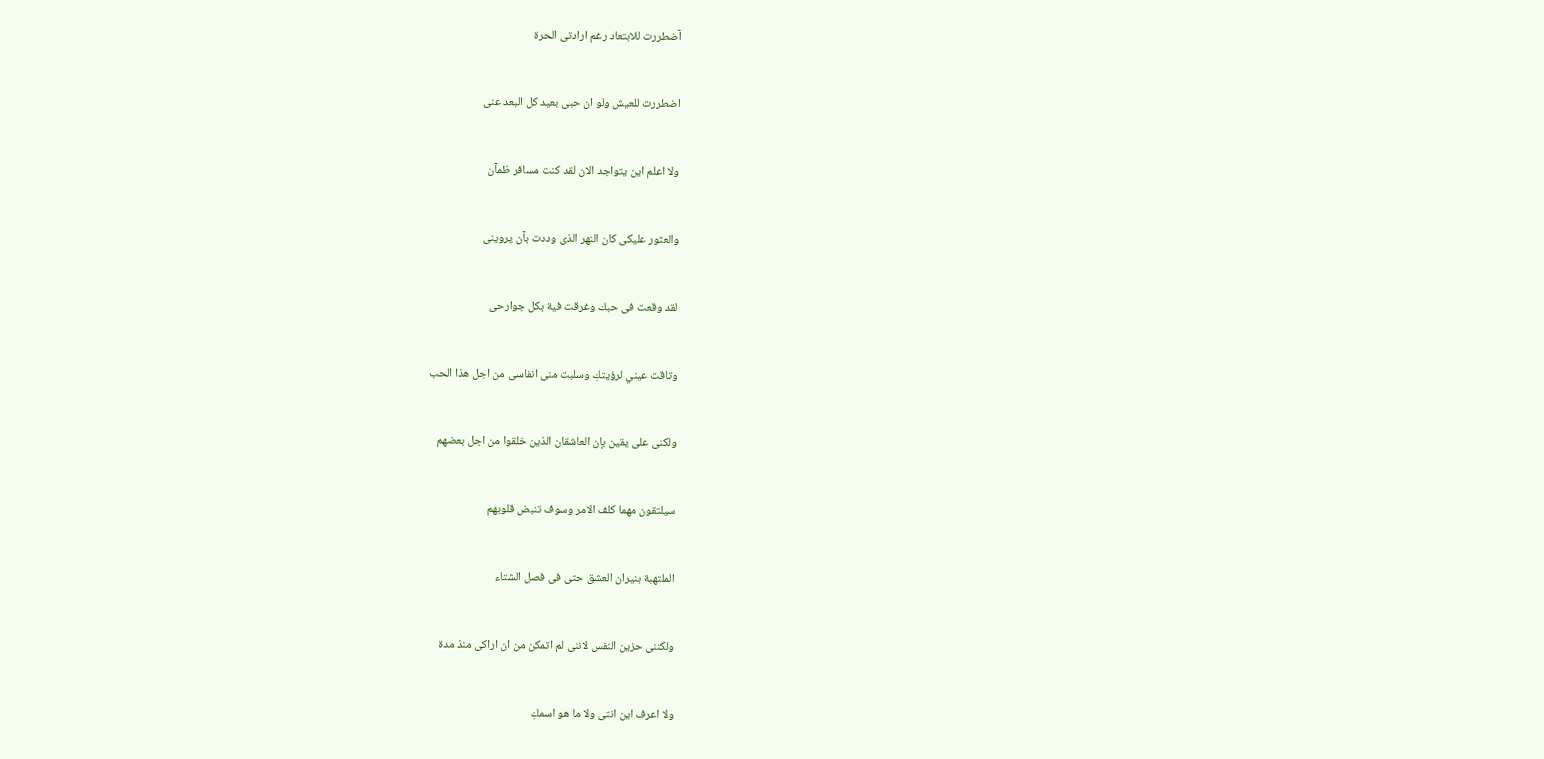آضطررت للابتعاد رغم ارادتى الحرة


اضطررت للعيش ولو ان حبى بعيد كل البعد عنى


ولا اعلم اين يتواجد الان لقد كنت مسافر ظمآن


والعثور عليكى كان النهر الذى وددت بآن يروينى


لقد وقعت فى حبك وغرقت فية بكل جوارحى


وتاقت عيني لرؤيتكِ وسلبت منى انفاسى من اجل هذا الحب


ولكنى على يقين بإن العاشقان الذين خلقوا من اجل بعضهم


سيلتقون مهما كلف الامر وسوف تنبض قلوبهم


الملتهبة بنيران العشق حتى فى فصل الشتاء


ولكننى حزين النفس لاننى لم اتمكن من ان اراكى منذ مدة


ولا اعرف اين انتى ولا ما هو اسمكِ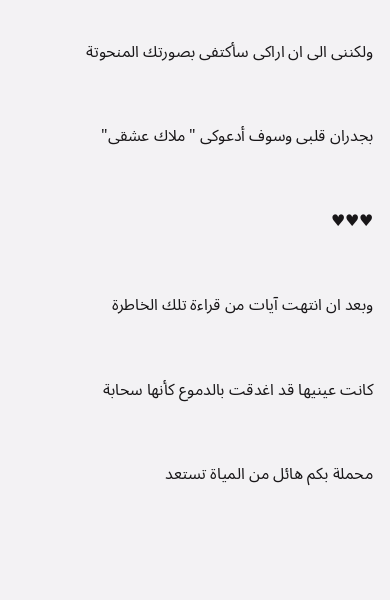ولكننى الى ان اراكى سأكتفى بصورتك المنحوتة


بجدران قلبى وسوف أدعوكى "ملاك عشقى"


♥♥♥


وبعد ان انتهت آيات من قراءة تلك الخاطرة


كانت عينيها قد اغدقت بالدموع كأنها سحابة


محملة بكم هائل من المياة تستعد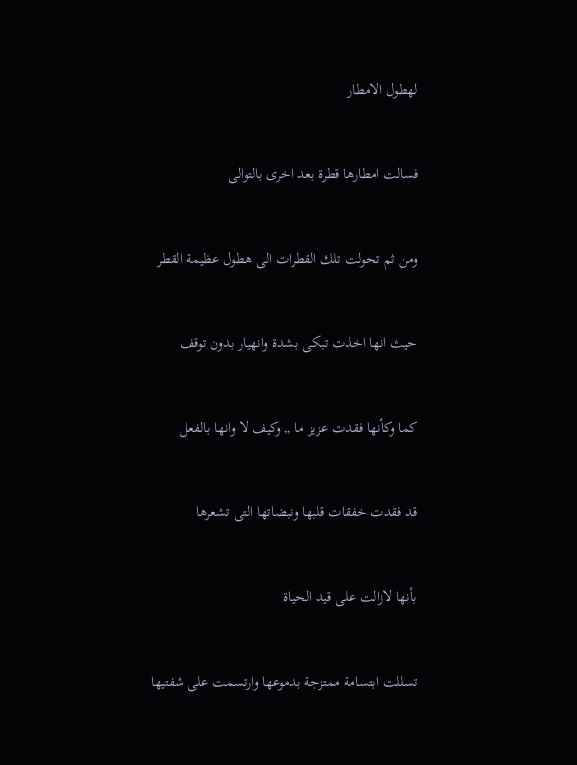لهطول الامطار


فسالت امطارها قطرة بعد اخرى بالتوالى


ومن ثم تحولت تلك القطرات الى هطول عظيمة القطر


حيث انها اخذت تبكى بشدة وانهيار بدون توقف


كما وكأنها فقدت عزيز ما ,, وكيف لا وانها بالفعل


قد فقدت خفقات قلبها ونبضاتها التى تشعرها


بأنها لازالت على قيد الحياة


تسللت ابتسامة ممتزجة بدموعها وارتسمت على شفتيها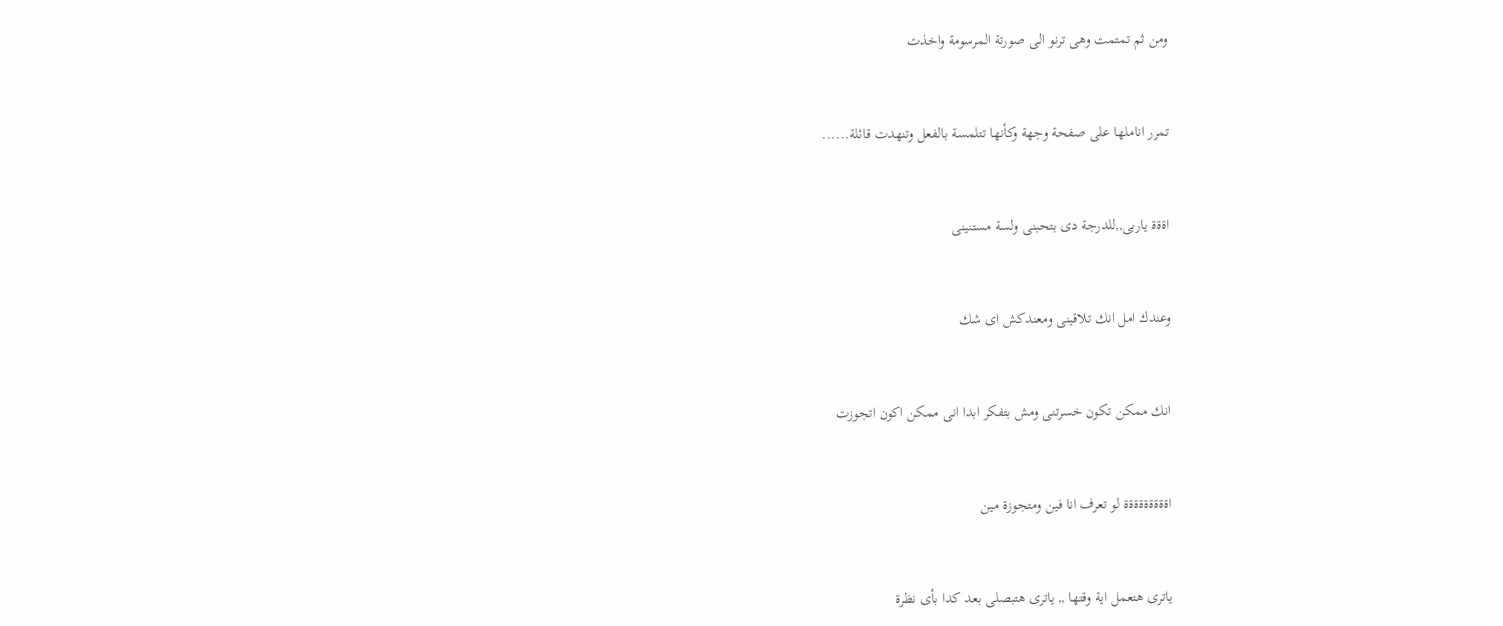ومن ثم تمتمت وهى ترنو الى صورتة المرسومة واخذت


تمرر اناملها على صفحة وجهة وكأنها تتلمسة بالفعل وتنهدت قائلة......


اةةة ياربى,,للدرجة دى بتحبنى ولسة مستنينى


وعندك امل انك تلاقينى ومعندكش اى شك


انك ممكن تكون خسرتنى ومش بتفكر ابدا انى ممكن اكون اتجوزت


اةةةةةةةةة لو تعرف انا فين ومتجوزة مين


ياترى هتعمل اية وقتها ,, ياترى هتبصلى بعد كدا بأى نظرة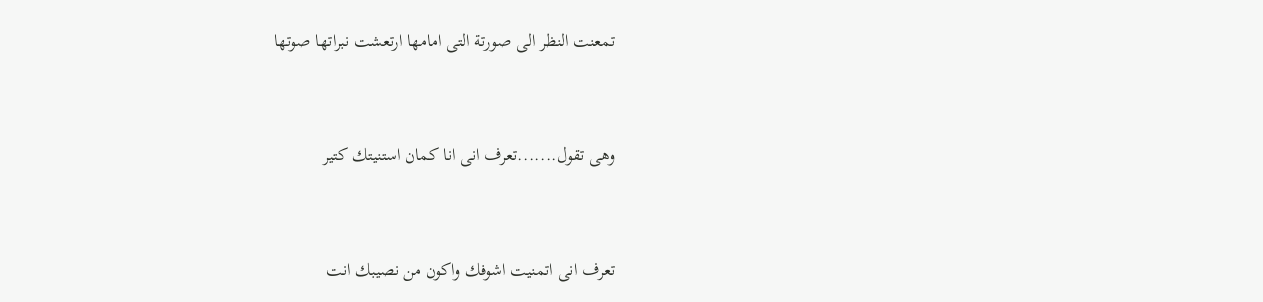تمعنت النظر الى صورتة التى امامها ارتعشت نبراتها صوتها


وهى تقول.......تعرف انى انا كمان استنيتك كتير


تعرف انى اتمنيت اشوفك واكون من نصيبك انت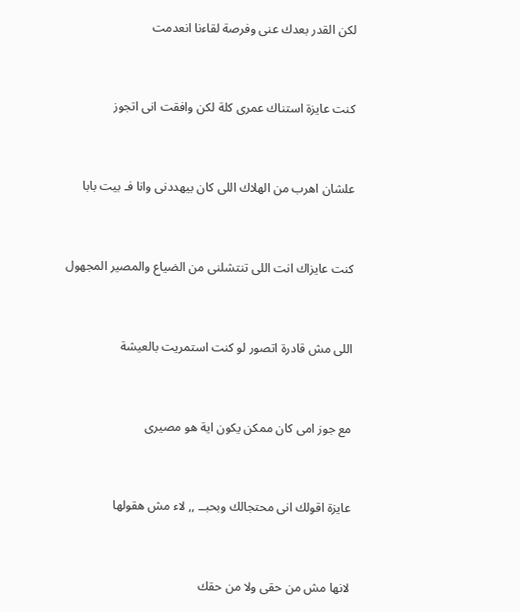لكن القدر بعدك عنى وفرصة لقاءنا انعدمت


كنت عايزة استناك عمرى كلة لكن وافقت انى اتجوز


علشان اهرب من الهلاك اللى كان بيهددنى وانا فـ بيت بابا


كنت عايزاك انت اللى تنتشلنى من الضياع والمصير المجهول


اللى مش قادرة اتصور لو كنت استمريت بالعيشة


مع جوز امى كان ممكن يكون اية هو مصيرى


عايزة اقولك انى محتجالك وبحبــ ,, لاء مش هقولها


لانها مش من حقى ولا من حقك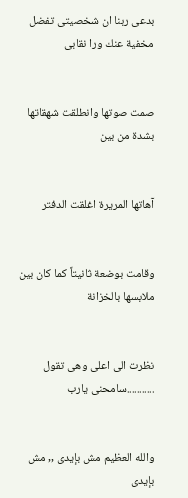بدعى ربنا ان شخصيتى تفضل مخفية عنك ورا نقابى


صمت صوتها وانطلقت شهقاتها بشدة من بين


آهاتها المريرة اغلقت الدفتر


وقامت بوضعة ثانيتاً كما كان بين ملابسها بالخزانة


نظرت الى اعلى وهى تقول ...........سامحنى يارب


والله العظيم مش بإيدى ,, مش بإيدى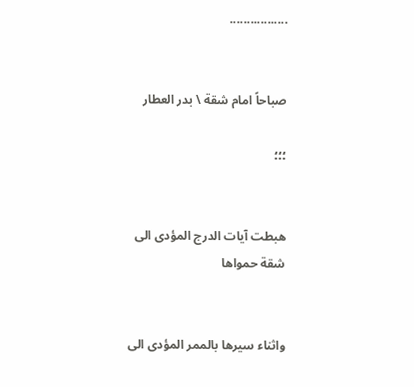.................


صباحاً امام شقة \ بدر العطار

؛؛؛


هبطت آيات الدرج المؤدى الى شقة حمواها


واثناء سيرها بالممر المؤدى الى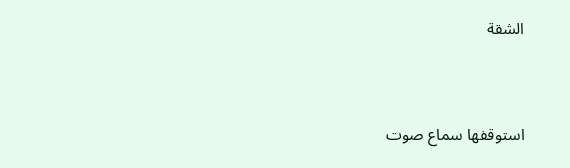الشقة


استوقفها سماع صوت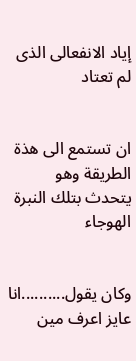إياد الانفعالى الذى لم تعتاد


ان تستمع الى هذة الطريقة وهو يتحدث بتلك النبرة الهوجاء


وكان يقول..........انا عايز اعرف مين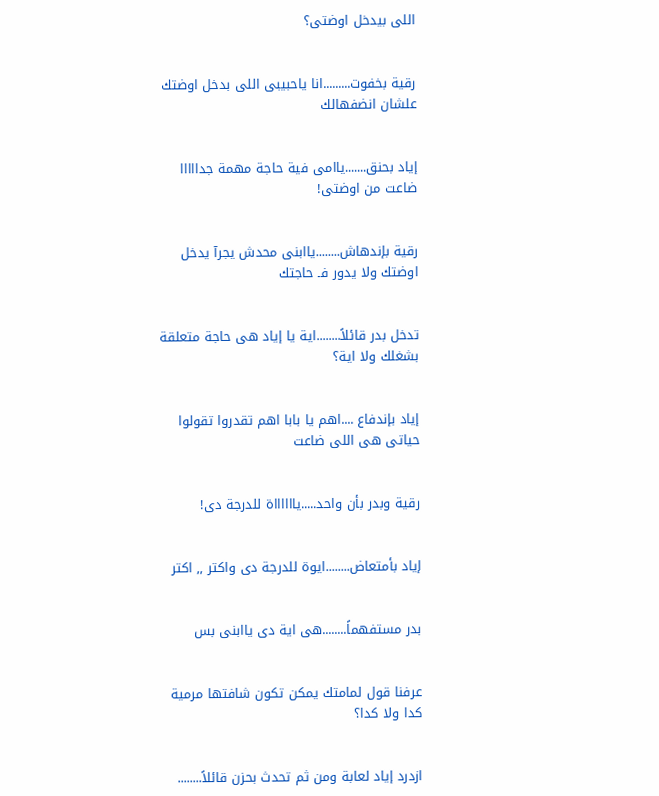اللى بيدخل اوضتى؟


رقية بخفوت.........انا ياحبيبى اللى بدخل اوضتك علشان انضفهالك


إياد بحنق.......ياامى فية حاجة مهمة جدااااا ضاعت من اوضتى!


رقية بإندهاش........ياابنى محدش يجرآ يدخل اوضتك ولا يدور فـ حاجتك


تدخل بدر قائلاً........اية يا إياد هى حاجة متعلقة بشغلك ولا اية؟


إياد بإندفاع ....اهم يا بابا اهم تقدروا تقولوا حياتى هى اللى ضاعت


رقية وبدر بأن واحد.....يااااااة للدرجة دى!


إياد بأمتعاض........ايوة للدرجة دى واكتر ,, اكتر


بدر مستفهماً........هى اية دى ياابنى بس


عرفنا قول لمامتك يمكن تكون شافتها مرمية كدا ولا كدا؟


ازدرد إياد لعابة ومن ثم تحدث بحزن قائلاً........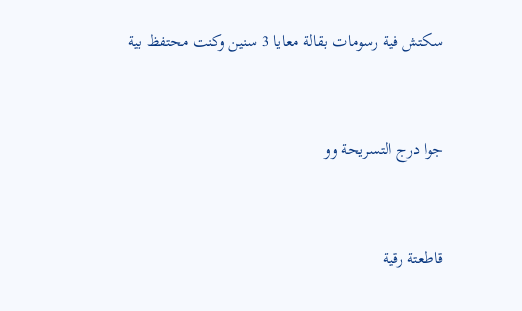سكتش فية رسومات بقالة معايا 3 سنين وكنت محتفظ بية


جوا درج التسريحة وو


قاطعتة رقية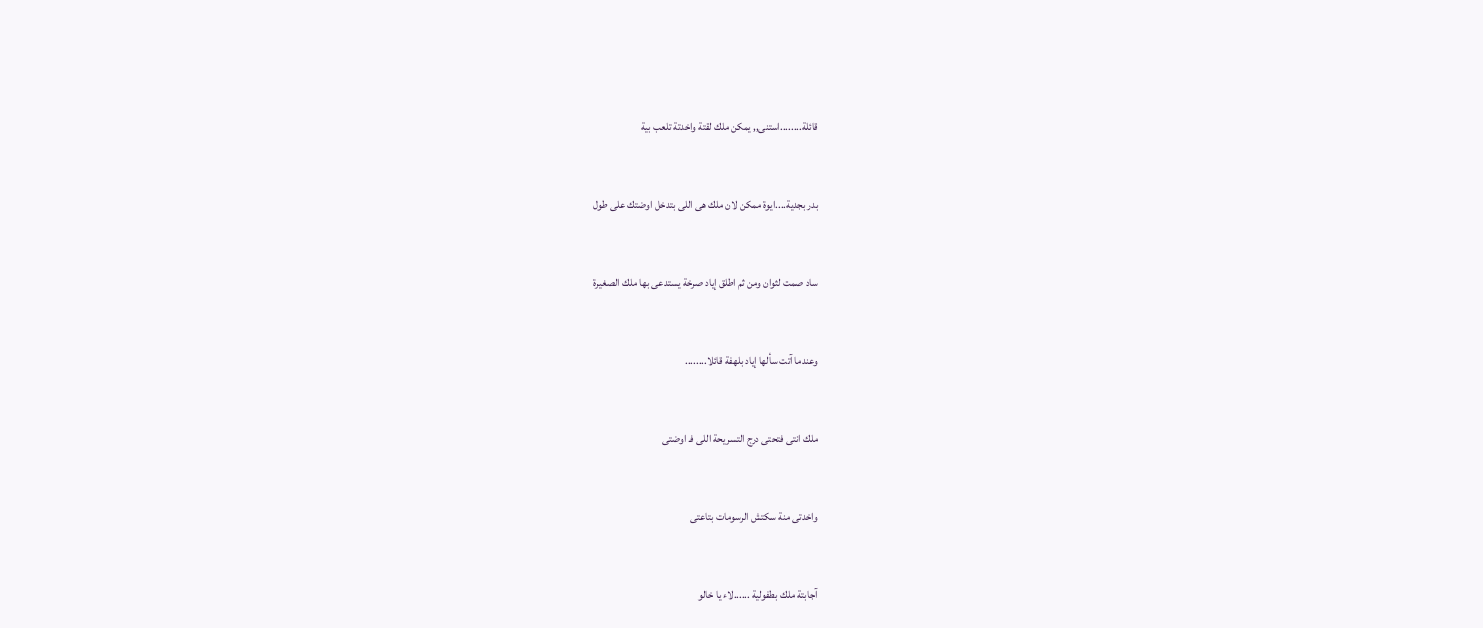قائلة........استنى,, يمكن ملك لقتة واخدتة تلعب بية


بدر بجدية....ايوة ممكن لان ملك هى اللى بتدخل اوضتك على طول


ساد صمت لثوان ومن ثم اطلق إياد صرخة يستدعى بها ملك الصغيرة


وعندما آتت سألها إياد بلهفة قائلا........


ملك انتى فتحتى درج التسريحة اللى فـ اوضتى


واخدتى منة سكتش الرسومات بتاعتى


آجابتة ملك بطفولية ......لاء يا خالو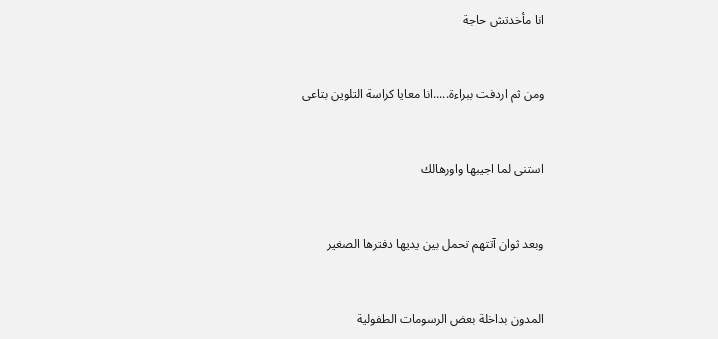انا مأخدتش حاجة


ومن ثم اردفت ببراءة.....انا معايا كراسة التلوين بتاعى


استنى لما اجيبها واورهالك


وبعد ثوان آتتهم تحمل بين يديها دفترها الصغير


المدون بداخلة بعض الرسومات الطفولية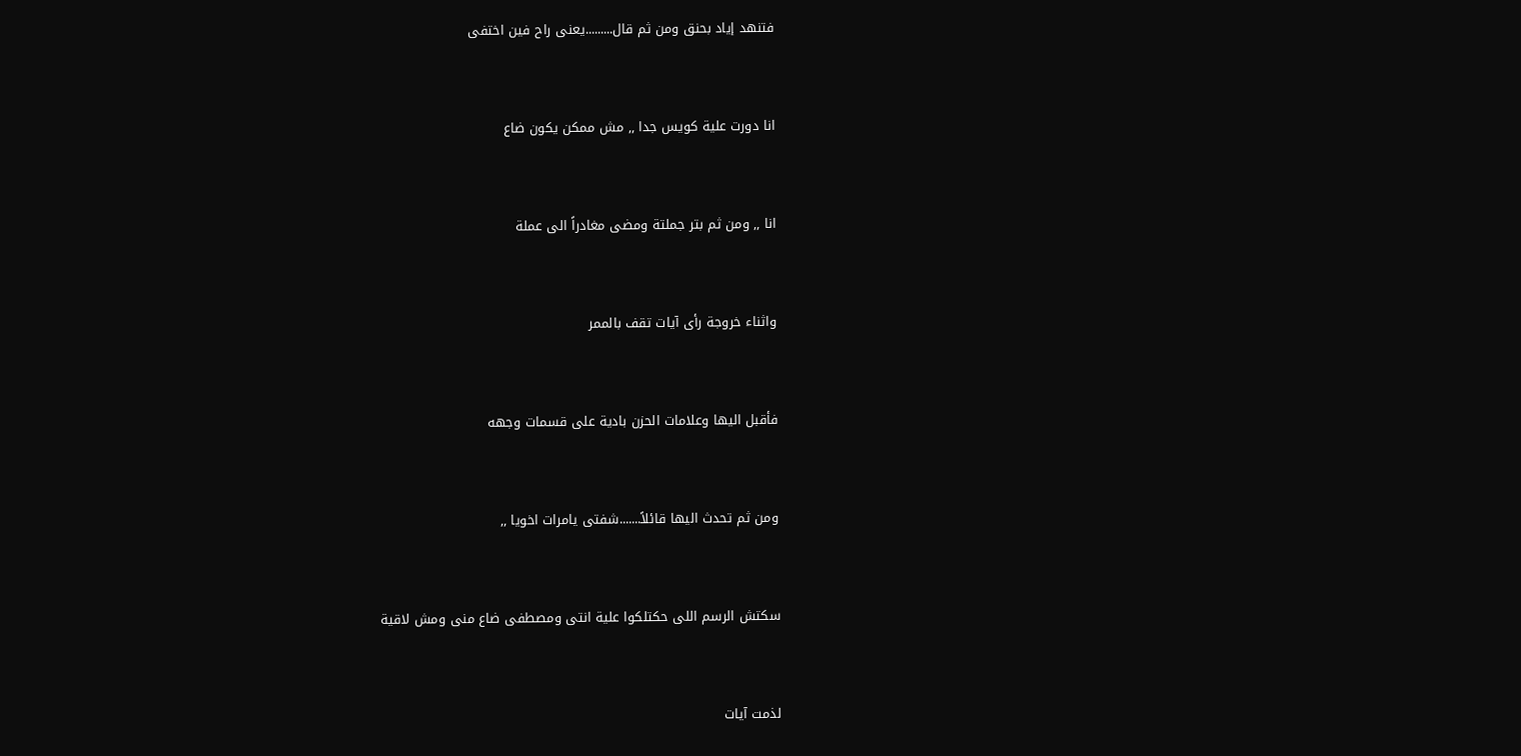فتنهد إياد بحنق ومن ثم قال.........يعنى راح فين اختفى


انا دورت علية كويس جدا ,, مش ممكن يكون ضاع


انا ,, ومن ثم بتر جملتة ومضى مغادراً الى عملة


واثناء خروجة رأى آيات تقف بالممر


فأقبل اليها وعلامات الحزن بادية على قسمات وجهه


ومن ثم تحدث اليها قائلاً.......شفتى يامرات اخويا ,,


سكتش الرسم اللى حكتلكوا علية انتى ومصطفى ضاع منى ومش لاقية


لذمت آيات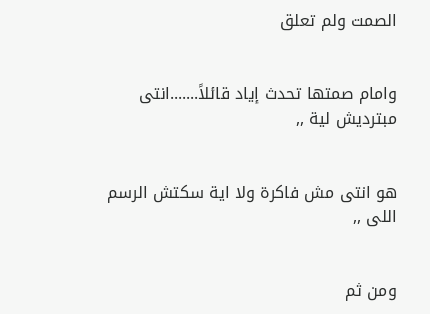الصمت ولم تعلق


وامام صمتها تحدث إياد قائلاً.......انتى مبترديش لية ,,


هو انتى مش فاكرة ولا اية سكتش الرسم اللى ,,


ومن ثم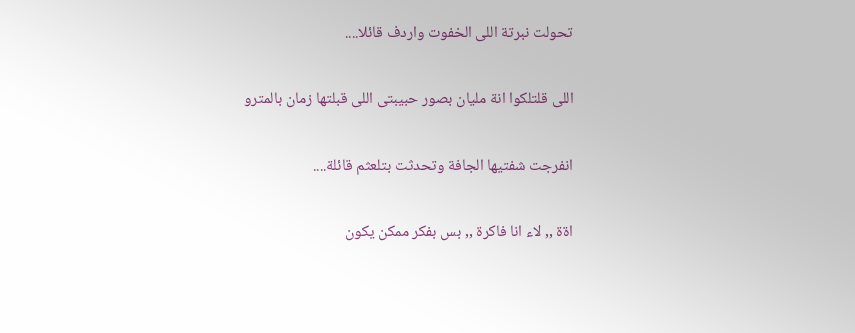تحولت نبرتة اللى الخفوت واردف قائلا....


اللى قلتلكوا انة مليان بصور حبيبتى اللى قبلتها زمان بالمترو


انفرجت شفتيها الجافة وتحدثت بتلعثم قائلة....


اةة ,, لاء انا فاكرة ,, بس بفكر ممكن يكون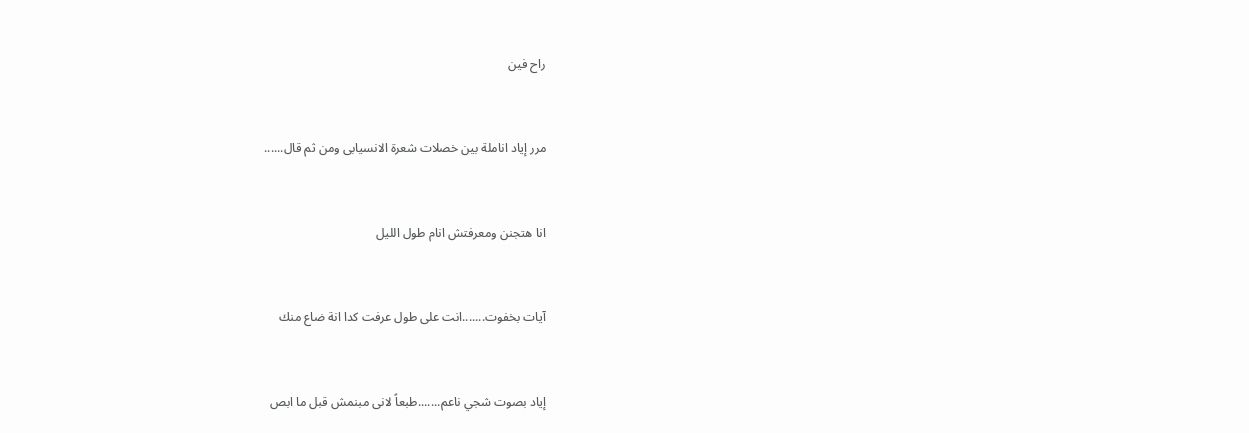راح فين


مرر إياد اناملة بين خصلات شعرة الانسيابى ومن ثم قال......


انا هتجنن ومعرفتش انام طول الليل


آيات بخفوت.......انت على طول عرفت كدا انة ضاع منك


إياد بصوت شجي ناعم.......طبعاً لانى مبنمش قبل ما ابص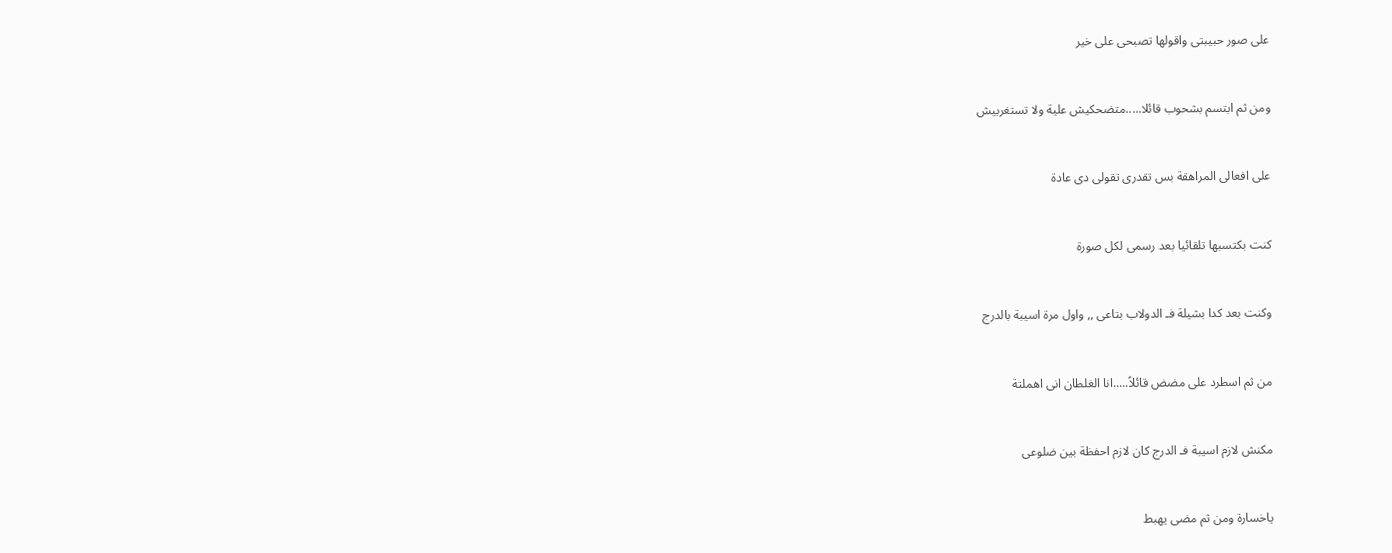على صور حبيبتى واقولها تصبحى على خير


ومن ثم ابتسم بشحوب قائلا.....متضحكيش علية ولا تستغربيش


على افعالى المراهقة بس تقدرى تقولى دى عادة


كنت بكتسبها تلقائيا بعد رسمى لكل صورة


وكنت بعد كدا بشيلة فـ الدولاب بتاعى ,, واول مرة اسيبة بالدرج


من ثم اسطرد على مضض قائلاً.....انا الغلطان انى اهملتة


مكنش لازم اسيبة فـ الدرج كان لازم احفظة بين ضلوعى


ياخسارة ومن ثم مضى يهبط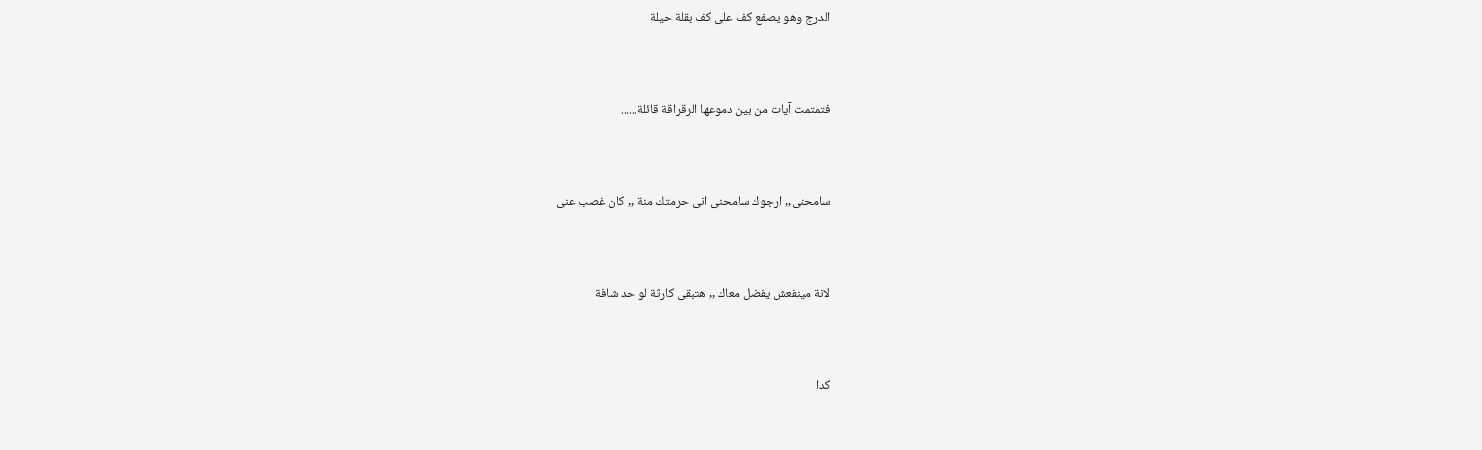الدرج وهو يصفع كف على كف بقلة حيلة


فتمتمت آيات من بين دموعها الرقراقة قائلة......


سامحنى,, ارجوك سامحنى انى حرمتك منة ,, كان غصب عنى


لانة مينفعش يفضل معاك ,, هتبقى كارثة لو حد شافة


كدا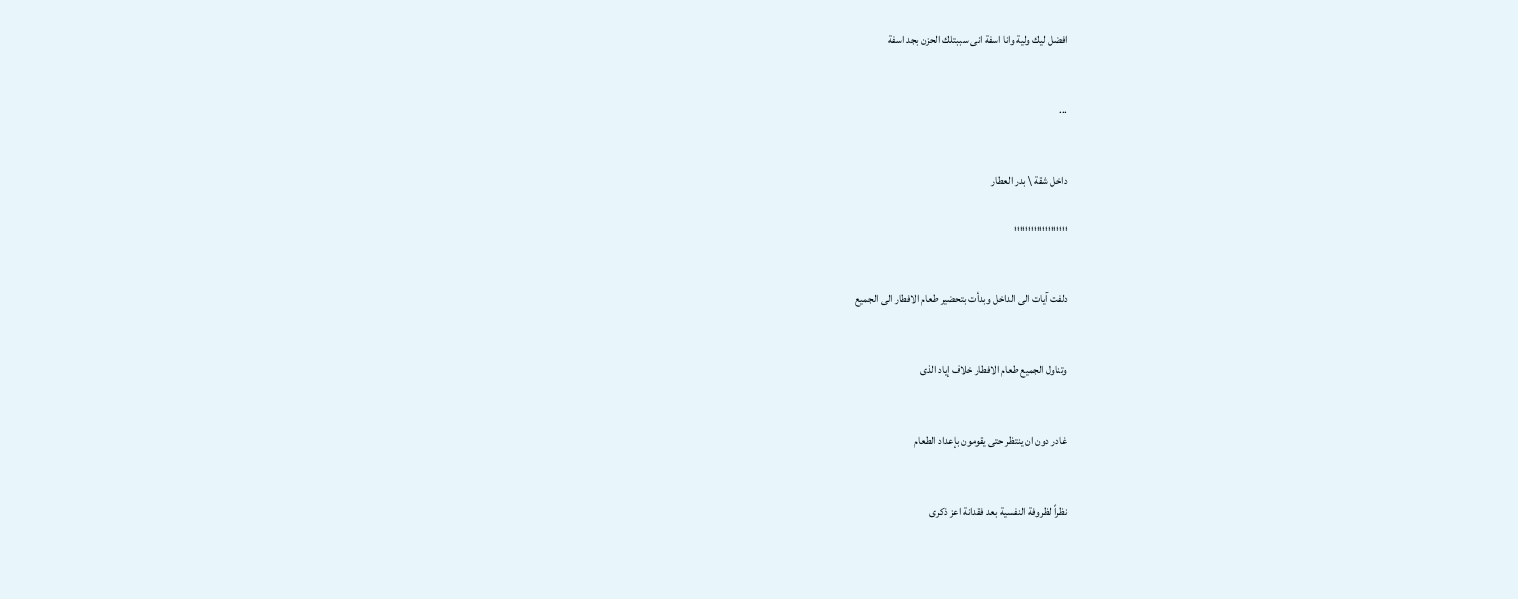افضل ليك ولية وانا اسفة انى سببتلك الحزن بجد اسفة


...


داخل شقة \ بدر العطار

؛؛؛؛؛؛؛؛؛؛؛؛؛؛؛؛؛؛؛


دلفت آيات الى الداخل وبدأت بتحضير طعام الافطار الى الجميع


وتناول الجميع طعام الافطار خلاف إياد الذى


غادر دون ان ينتظر حتى يقومون بإعداد الطعام


نظراً لظروفة النفسية بعد فقدانة اعز ذكرى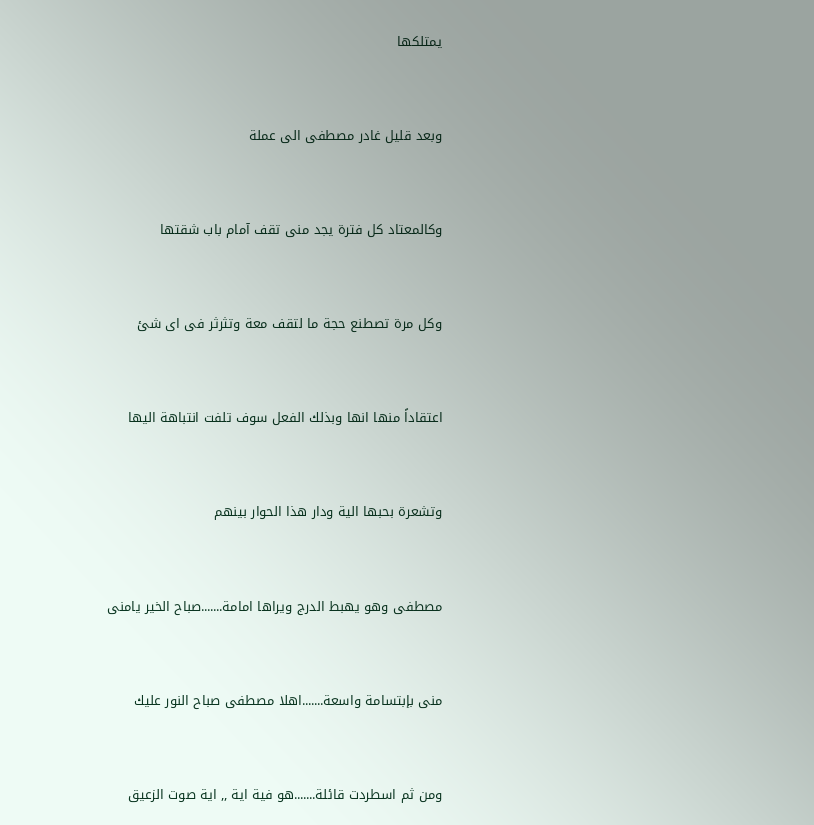يمتلكها


وبعد قليل غادر مصطفى الى عملة


وكالمعتاد كل فترة يجد منى تقف آمام باب شقتها


وكل مرة تصطنع حجة ما لتقف معة وتثرثر فى اى شئ


اعتقاداً منها انها وبذلك الفعل سوف تلفت انتباهة اليها


وتشعرة بحبها الية ودار هذا الحوار بينهم


مصطفى وهو يهبط الدرج ويراها امامة.......صباح الخير يامنى


منى بإبتسامة واسعة.......اهلا مصطفى صباح النور عليك


ومن ثم اسطردت قائلة.......هو فية اية ,, اية صوت الزعيق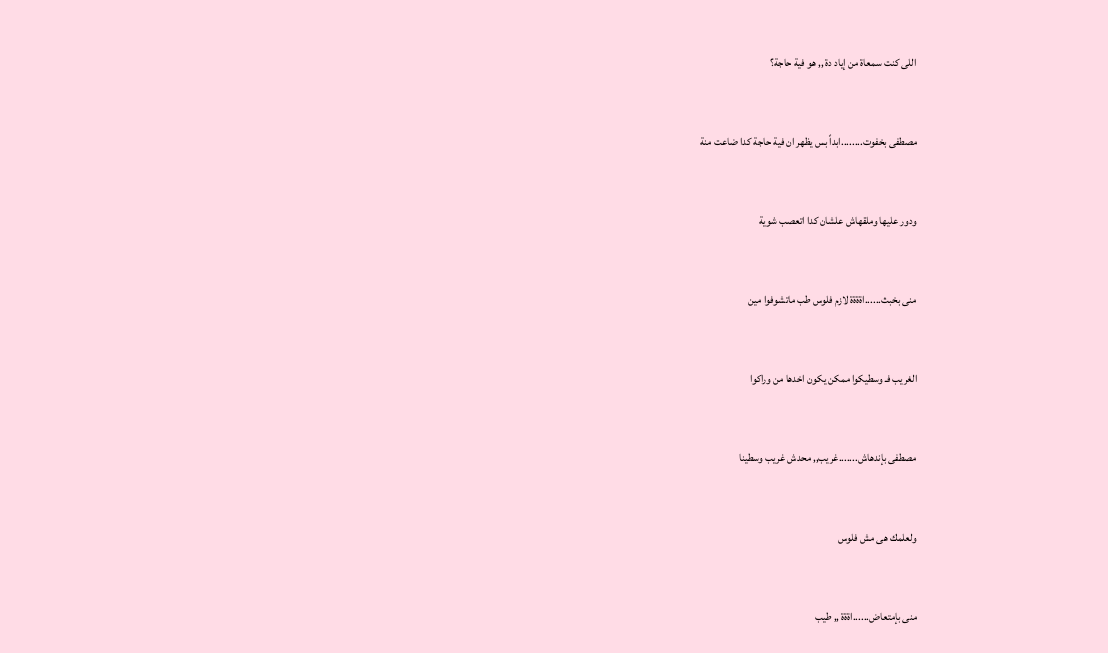اللى كنت سمعاة من إياد دة ,, هو فية حاجة؟


مصطفى بخفوت........ابداً بس يظهر ان فية حاجة كدا ضاعت منة


ودور عليها وملقهاش علشان كدا اتعصب شوية


منى بخبث......اةةةة لازم فلوس طب ماتشوفوا مين


الغريب فـ وسطيكوا ممكن يكون اخدها من وراكوا


مصطفى بإندهاش.......غريب,, محدش غريب وسطينا


ولعلمك هى مش فلوس


منى بإمتعاض......اةةة ,, طيب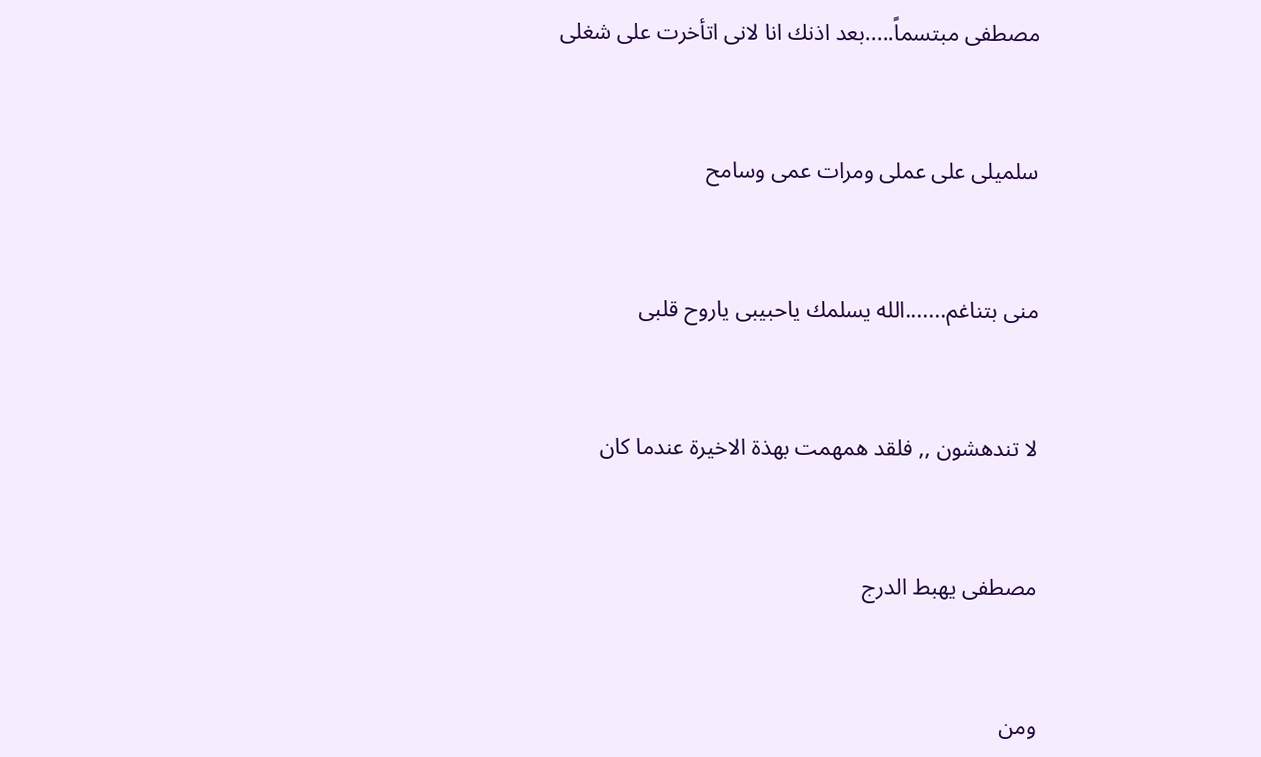مصطفى مبتسماً.....بعد اذنك انا لانى اتأخرت على شغلى


سلميلى على عملى ومرات عمى وسامح


منى بتناغم.......الله يسلمك ياحبيبى ياروح قلبى


لا تندهشون ,, فلقد همهمت بهذة الاخيرة عندما كان


مصطفى يهبط الدرج


ومن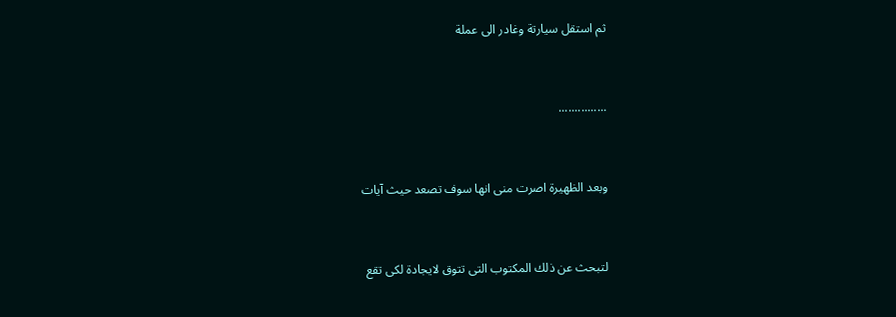ثم استقل سيارتة وغادر الى عملة


...............


وبعد الظهيرة اصرت منى انها سوف تصعد حيث آيات


لتبحث عن ذلك المكتوب التى تتوق لايجادة لكى تقع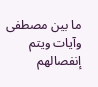ما بين مصطفى وآيات ويتم إنفصالهم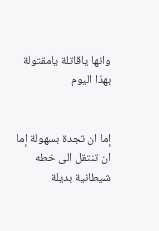وانها ياقاتلة يامقتولة بهذا اليوم


إما ان تجدة بسهولة إما ان تنتقل الى خطه شيطانية بديلة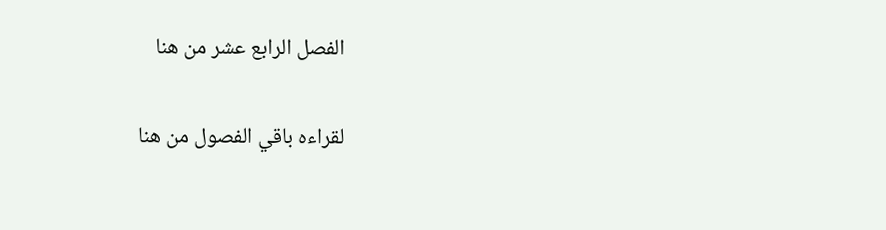الفصل الرابع عشر من هنا

لقراءه باقي الفصول من هنا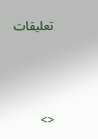تعليقات



<>